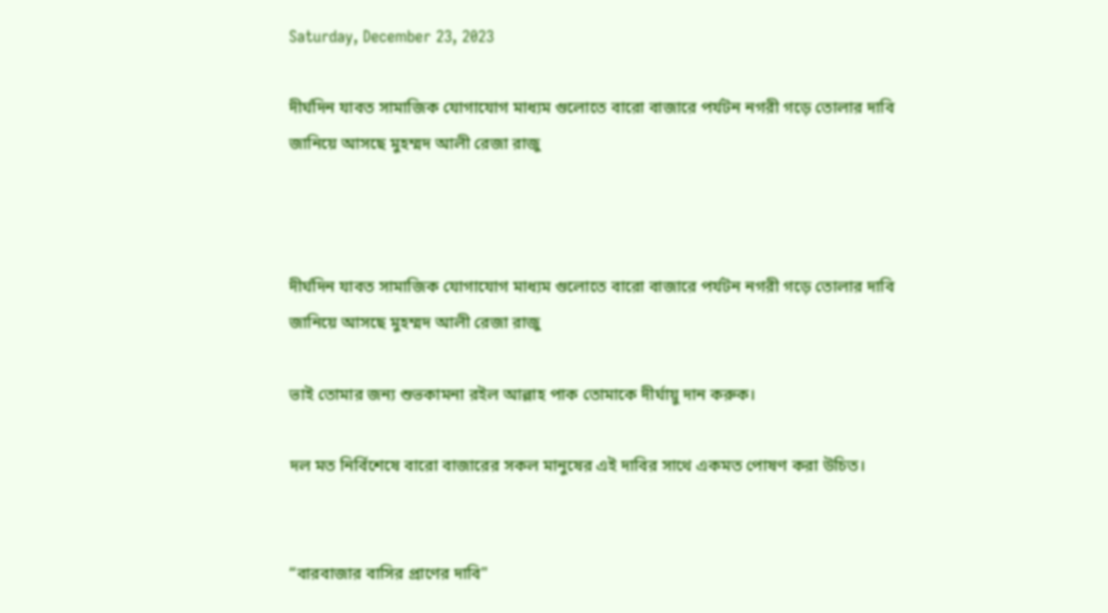Saturday, December 23, 2023

দীর্ঘদিন যাবত সামাজিক যোগাযোগ মাধ্যম গুলোতে বারো বাজারে পর্যটন নগরী গড়ে তোলার দাবি জানিয়ে আসছে মুহম্মদ আলী রেজা রাজু



দীর্ঘদিন যাবত সামাজিক যোগাযোগ মাধ্যম গুলোতে বারো বাজারে পর্যটন নগরী গড়ে তোলার দাবি জানিয়ে আসছে মুহম্মদ আলী রেজা রাজু

ভাই তোমার জন্য শুভকামনা রইল আল্লাহ পাক তোমাকে দীর্ঘায়ু দান করুক।

দল মত নির্বিশেষে বারো বাজারের সকল মানুষের এই দাবির সাথে একমত পোষণ করা উচিত।


“বারবাজার বাসির প্রাণের দাবি"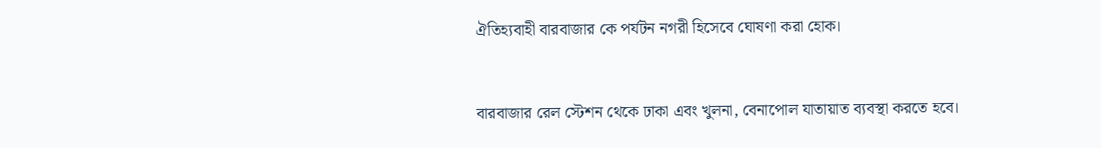ঐতিহ্যবাহী বারবাজার কে পর্যটন নগরী হিসেবে ঘোষণা করা হোক।


বারবাজার রেল স্টেশন থেকে ঢাকা এবং খুলনা, বেনাপোল যাতায়াত ব্যবস্থা করতে হবে।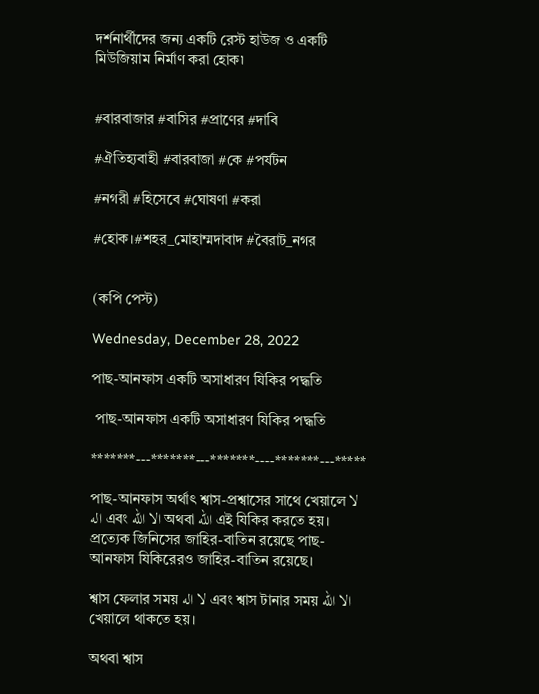দর্শনার্থীদের জন্য একটি রেস্ট হাউজ ও একটি মিউজিয়াম নির্মাণ করা হোক৷


#বারবাজার #বাসির #প্রাণের #দাবি

#ঐতিহ্যবাহী #বারবাজা #কে #পর্যটন

#নগরী #হিসেবে #ঘোষণা #করা

#হোক।#শহর_মোহাম্মদাবাদ #বৈরাট_নগর


(কপি পেস্ট)

Wednesday, December 28, 2022

পাছ-আনফাস একটি অসাধারণ যিকির পদ্ধতি

 পাছ-আনফাস একটি অসাধারণ যিকির পদ্ধতি

*******---*******---*******----*******---*****

পাছ-আনফাস অর্থাৎ শ্বাস-প্রশ্বাসের সাথে খেয়ালে لا اله এবং الا الله অথবা الله এই যিকির করতে হয়। প্রত্যেক জিনিসের জাহির-বাতিন রয়েছে পাছ-আনফাস যিকিরেরও জাহির-বাতিন রয়েছে।

শ্বাস ফেলার সময় لا اله এবং শ্বাস টানার সময় الا الله খেয়ালে থাকতে হয়।

অথবা শ্বাস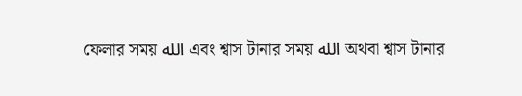ফেলার সময় الله এবং শ্বাস টানার সময় الله অথবা শ্বাস টানার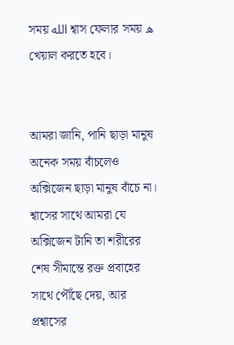সময় الله শ্বাস ফেলার সময় ه খেয়াল করতে হবে।


আমরা জানি, পানি ছাড়া মানুষ অনেক সময় বাঁচলেও অক্সিজেন ছাড়া মানুষ বাঁচে না। শ্বাসের সাথে আমরা যে অক্সিজেন টানি তা শরীরের শেষ সীমান্তে রক্ত প্রবাহের সাথে পৌঁছে দেয়, আর প্রশ্বাসের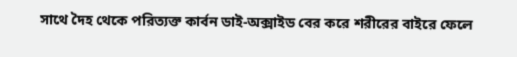সাথে দৈহ থেকে পরিত্যক্ত কার্বন ডাই-অক্সাইড বের করে শরীরের বাইরে ফেলে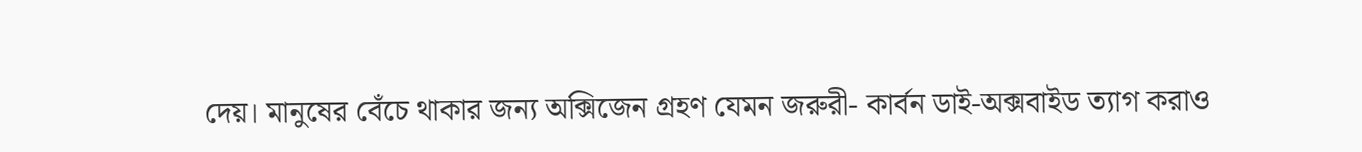দেয়। মানুষের বেঁচে থাকার জন্য অক্সিজেন গ্রহণ যেমন জরুরী- কার্বন ডাই-অক্সবাইড ত্যাগ করাও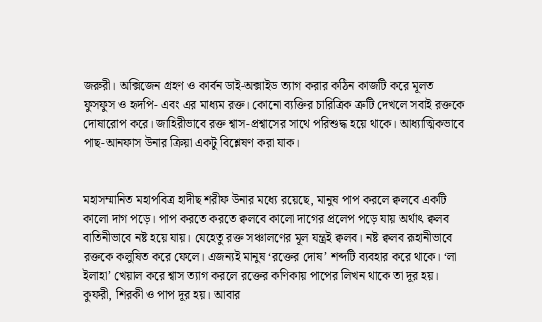জরুরী। অক্সিজেন গ্রহণ ও কার্বন ডাই-অক্সাইড ত্যাগ করার কঠিন কাজটি করে মূলত ফুসফুস ও হৃদপি- এবং এর মাধ্যম রক্ত। কোনো ব্যক্তির চারিত্রিক ত্রুটি দেখলে সবাই রক্তকে দোষারোপ করে। জাহিরীভাবে রক্ত শ্বাস-প্রশ্বাসের সাথে পরিশুদ্ধ হয়ে থাকে। আধ্যাত্মিকভাবে পাছ-আনফাস উনার ক্রিয়া একটু বিশ্লেষণ করা যাক।


মহাসম্মানিত মহাপবিত্র হাদীছ শরীফ উনার মধ্যে রয়েছে, মানুষ পাপ করলে ক্বলবে একটি কালো দাগ পড়ে। পাপ করতে করতে ক্বলবে কালো দাগের প্রলেপ পড়ে যায় অর্থাৎ ক্বলব বাতিনীভাবে নষ্ট হয়ে যায়। যেহেতু রক্ত সঞ্চালণের মূল যন্ত্রই ক্বলব। নষ্ট ক্বলব রূহানীভাবে রক্তকে কলুষিত করে ফেলে। এজন্যই মানুষ ‘রক্তের দোষ’ শব্দটি ব্যবহার করে থাকে। ‘লা ইলাহা’ খেয়াল করে শ্বাস ত্যাগ করলে রক্তের কণিকায় পাপের লিখন থাকে তা দূর হয়। কুফরী, শিরকী ও পাপ দূর হয়। আবার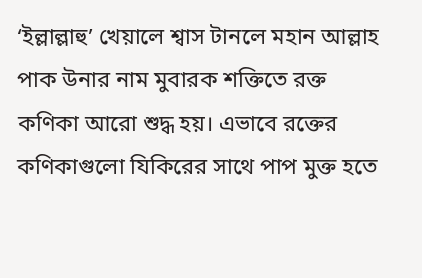‘ইল্লাল্লাহু’ খেয়ালে শ্বাস টানলে মহান আল্লাহ পাক উনার নাম মুবারক শক্তিতে রক্ত কণিকা আরো শুদ্ধ হয়। এভাবে রক্তের কণিকাগুলো যিকিরের সাথে পাপ মুক্ত হতে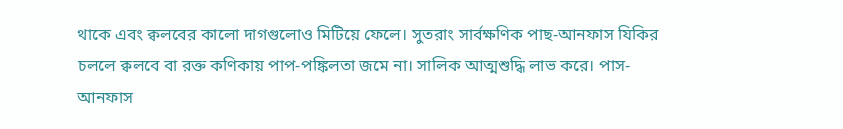থাকে এবং ক্বলবের কালো দাগগুলোও মিটিয়ে ফেলে। সুতরাং সার্বক্ষণিক পাছ-আনফাস যিকির চললে ক্বলবে বা রক্ত কণিকায় পাপ-পঙ্কিলতা জমে না। সালিক আত্মশুদ্ধি লাভ করে। পাস-আনফাস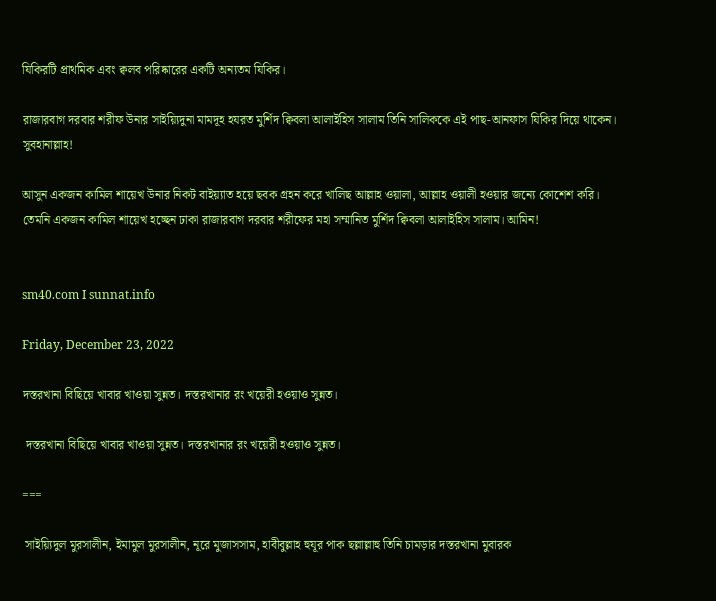যিকিরটি প্রাথমিক এবং ক্বলব পরিষ্কারের একটি অন্যতম যিকির।

রাজারবাগ দরবার শরীফ উনার সাইয়্যিদুনা মামদূহ হযরত মুর্শিদ ক্বিবলা আলাইহিস সালাম তিনি সালিককে এই পাছ-আনফাস যিকির দিয়ে থাকেন। সুবহানাল্লাহ!

আসুন একজন কামিল শায়েখ উনার নিকট বাইয়্যাত হয়ে ছবক গ্রহন করে খালিছ আল্লাহ ওয়ালা, আল্লাহ ওয়ালী হওয়ার জন্যে কোশেশ করি। তেমনি একজন কামিল শায়েখ হচ্ছেন ঢাকা রাজারবাগ দরবার শরীফের মহা সম্মানিত মুর্শিদ ক্বিবলা আলাইহিস সালাম। আমিন!


sm40.com I sunnat.info

Friday, December 23, 2022

দস্তরখানা বিছিয়ে খাবার খাওয়া সুন্নত। দস্তরখানার রং খয়েরী হওয়াও সুন্নত।

 দস্তরখানা বিছিয়ে খাবার খাওয়া সুন্নত। দস্তরখানার রং খয়েরী হওয়াও সুন্নত।

===

 সাইয়্যিদুল মুরসালীন, ইমামুল মুরসালীন, নূরে মুজাসসাম, হাবীবুল্লাহ হুযূর পাক ছল্লাল্লাহু তিনি চামড়ার দস্তরখানা মুবারক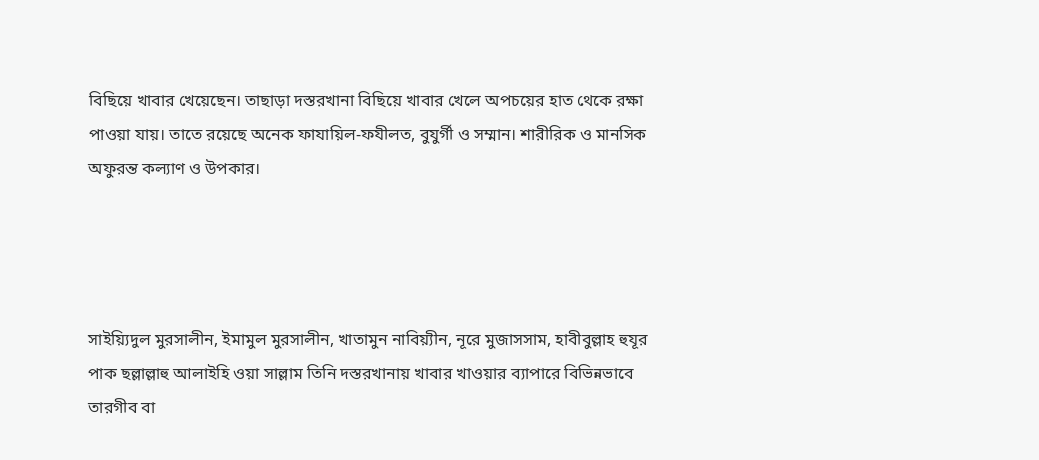বিছিয়ে খাবার খেয়েছেন। তাছাড়া দস্তরখানা বিছিয়ে খাবার খেলে অপচয়ের হাত থেকে রক্ষা পাওয়া যায়। তাতে রয়েছে অনেক ফাযায়িল-ফযীলত, বুযুর্গী ও সম্মান। শারীরিক ও মানসিক অফুরন্ত কল্যাণ ও উপকার।




সাইয়্যিদুল মুরসালীন, ইমামুল মুরসালীন, খাতামুন নাবিয়্যীন, নূরে মুজাসসাম, হাবীবুল্লাহ হুযূর পাক ছল্লাল্লাহু আলাইহি ওয়া সাল্লাম তিনি দস্তরখানায় খাবার খাওয়ার ব্যাপারে বিভিন্নভাবে তারগীব বা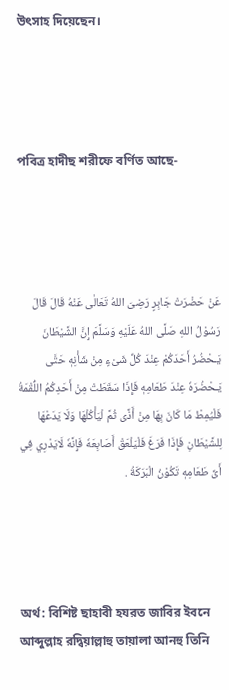উৎসাহ দিয়েছেন।




পবিত্র হাদীছ শরীফে বর্ণিত আছে-




عَنْ حَضْرَتْ جَابِرٍ رَضِىَ اللهُ تَعَالٰى عَنْهُ قَالَ قَالَ رَسُوْلُ اللهِ صَلَّى اللهُ عَلَيْهِ وَسَلَّمَ إِنَّ الشَّيْطَانَ يَـحْضُرُ أَحَدَكُمْ عِنْدَ كُلِّ شَىْءٍ مِنْ شَأْنِهٖ حَتَّى يَـحْضُرَهٗ عِنْدَ طَعَامِهٖ فَإِذَا سَقَطَتْ مِنْ أَحَدِكُمُ اللُّقْمَةُ فَلْيُمِطْ مَا كَانَ بِهَا مِنْ أَذًى ثُمَّ لْيَأْكُلْهَا وَلَا يَدَعْهَا لِلشَّيْطَانِ فَإِذَا فَرَغَ فَلْيَلْعَقْ أَصَابِعَهٗ فَإِنَّهٗ لَايَدْرِي فِي أَىِّ طَعَامِهٖ تَكُوْنُ الْبَرَكَةُ .




অর্থ: বিশিষ্ট ছাহাবী হযরত জাবির ইবনে আব্দুল্লাহ রদ্বিয়াল্লাহু তায়ালা আনহু তিনি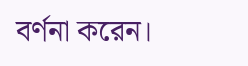বর্ণনা করেন।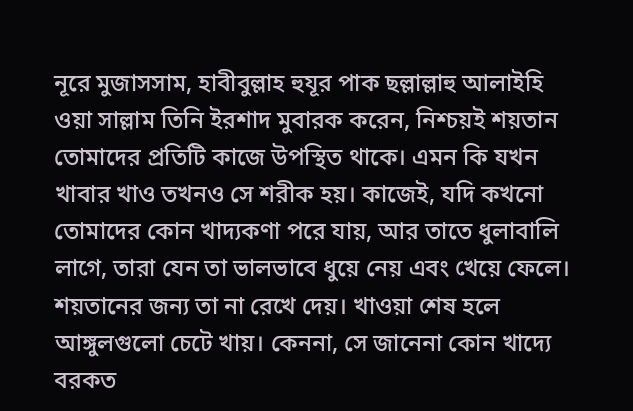নূরে মুজাসসাম, হাবীবুল্লাহ হুযূর পাক ছল্লাল্লাহু আলাইহি ওয়া সাল্লাম তিনি ইরশাদ মুবারক করেন, নিশ্চয়ই শয়তান তোমাদের প্রতিটি কাজে উপস্থিত থাকে। এমন কি যখন খাবার খাও তখনও সে শরীক হয়। কাজেই, যদি কখনো তোমাদের কোন খাদ্যকণা পরে যায়, আর তাতে ধুলাবালি লাগে, তারা যেন তা ভালভাবে ধুয়ে নেয় এবং খেয়ে ফেলে। শয়তানের জন্য তা না রেখে দেয়। খাওয়া শেষ হলে আঙ্গুলগুলো চেটে খায়। কেননা, সে জানেনা কোন খাদ্যে বরকত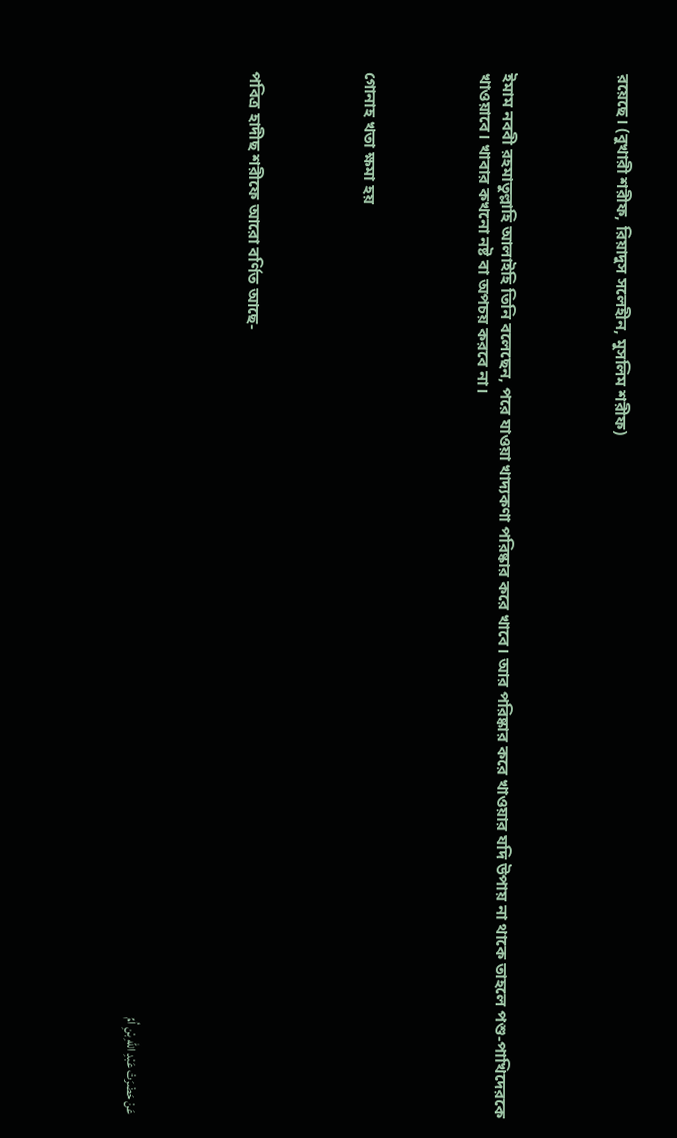রয়েছে। (বুখারী শরীফ, রিয়াদুস সলেহীন, মুসলিম শরীফ)




ইমাম নববী রহমাতুল্লাহি আলাইহি তিনি বলেছেন, পরে যাওয়া খাদ্যকণা পরিষ্কার করে খাবে। আর পরিষ্কার করে খাওয়ার যদি উপায় না থাকে তাহলে পশু-পাখিদেরকে খাওয়াবে। খাবার কখনো নষ্ট বা অপচয় করবে না।




গোনাহ খতা ক্ষমা হয়




পবিত্র হাদীছ শরীফে আরো বর্ণিত আছে-




عَنْ حَضْرَتْ عَبْدِ اللهِ بْنِ اُمِّ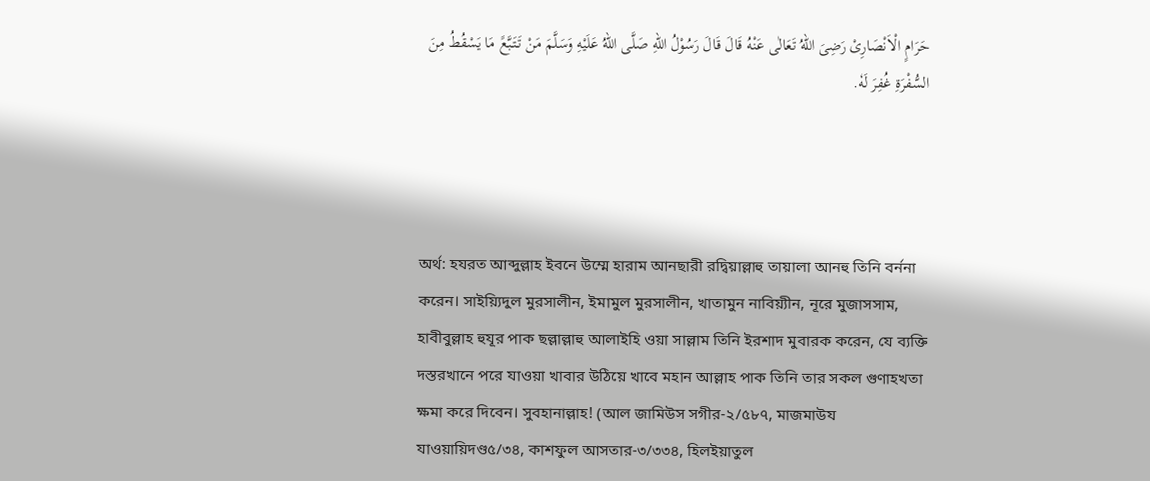حَرَامٍ الْاَنْصَارِىْ رَضِىَ اللهُ تَعَالٰى عَنْهُ قَالَ قَالَ رَسُوْلُ اللهِ صَلَّى اللهُ عَلَيْهِ وَسَلَّمَ مَنْ تَتَبَّعً مَا يَسْقُطُ مِنَ السُّفْرَةِ غُفِرَ لَهٗ.




অর্থ: হযরত আব্দুল্লাহ ইবনে উম্মে হারাম আনছারী রদ্বিয়াল্লাহু তায়ালা আনহু তিনি বর্ননা করেন। সাইয়্যিদুল মুরসালীন, ইমামুল মুরসালীন, খাতামুন নাবিয়্যীন, নূরে মুজাসসাম, হাবীবুল্লাহ হুযূর পাক ছল্লাল্লাহু আলাইহি ওয়া সাল্লাম তিনি ইরশাদ মুবারক করেন, যে ব্যক্তি দস্তরখানে পরে যাওয়া খাবার উঠিয়ে খাবে মহান আল্লাহ পাক তিনি তার সকল গুণাহখতা ক্ষমা করে দিবেন। সুবহানাল্লাহ! (আল জামিউস সগীর-২/৫৮৭, মাজমাউয যাওয়ায়িদণ্ড৫/৩৪, কাশফুল আসতার-৩/৩৩৪, হিলইয়াতুল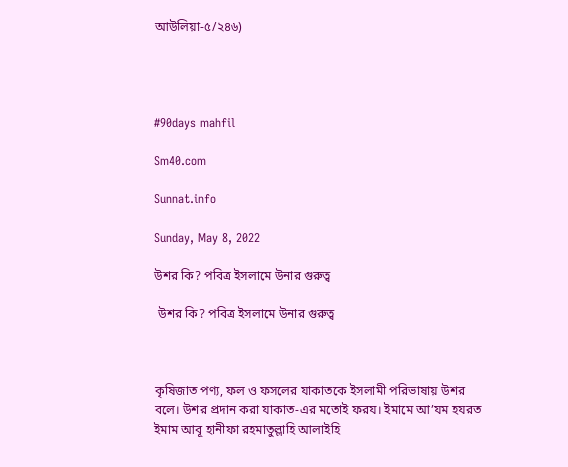আউলিয়া-৫/২৪৬)




#90days mahfil

Sm40.com

Sunnat.info

Sunday, May 8, 2022

উশর কি? পবিত্র ইসলামে উনার গুরুত্ব

 উশর কি? পবিত্র ইসলামে উনার গুরুত্ব



কৃষিজাত পণ্য, ফল ও ফসলের যাকাতকে ইসলামী পরিভাষায় উশর বলে। উশর প্রদান করা যাকাত-এর মতোই ফরয। ইমামে আ’যম হযরত ইমাম আবূ হানীফা রহমাতুল্লাহি আলাইহি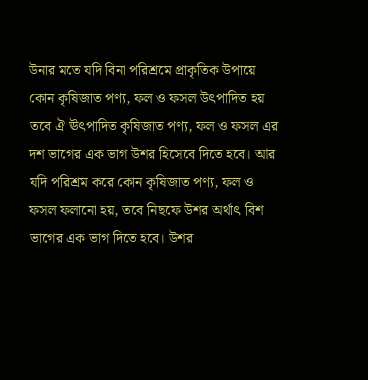উনার মতে যদি বিনা পরিশ্রমে প্রাকৃতিক উপায়ে কোন কৃষিজাত পণ্য, ফল ও ফসল উৎপাদিত হয় তবে ঐ ঊৎপাদিত কৃষিজাত পণ্য, ফল ও ফসল এর দশ ভাগের এক ভাগ উশর হিসেবে দিতে হবে। আর যদি পরিশ্রম করে কোন কৃষিজাত পণ্য, ফল ও ফসল ফলানো হয়, তবে নিছফে উশর অর্থাৎ বিশ ভাগের এক ভাগ দিতে হবে। উশর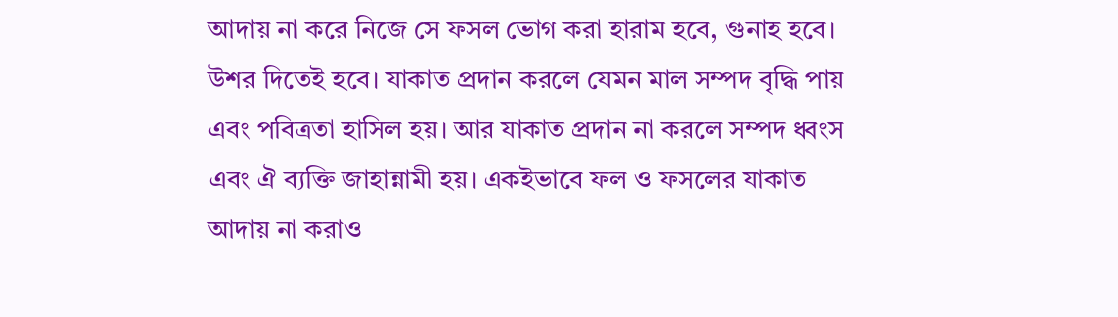আদায় না করে নিজে সে ফসল ভোগ করা হারাম হবে, গুনাহ হবে। উশর দিতেই হবে। যাকাত প্রদান করলে যেমন মাল সম্পদ বৃদ্ধি পায় এবং পবিত্রতা হাসিল হয়। আর যাকাত প্রদান না করলে সম্পদ ধ্বংস এবং ঐ ব্যক্তি জাহান্নামী হয়। একইভাবে ফল ও ফসলের যাকাত আদায় না করাও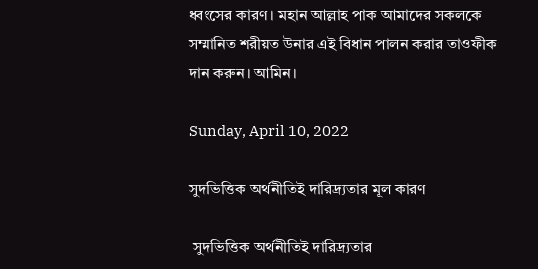ধ্বংসের কারণ। মহান আল্লাহ পাক আমাদের সকলকে সম্মানিত শরীয়ত উনার এই বিধান পালন করার তাওফীক দান করুন। আমিন।

Sunday, April 10, 2022

সুদভিত্তিক অর্থনীতিই দারিদ্র্যতার মূল কারণ

 সুদভিত্তিক অর্থনীতিই দারিদ্র্যতার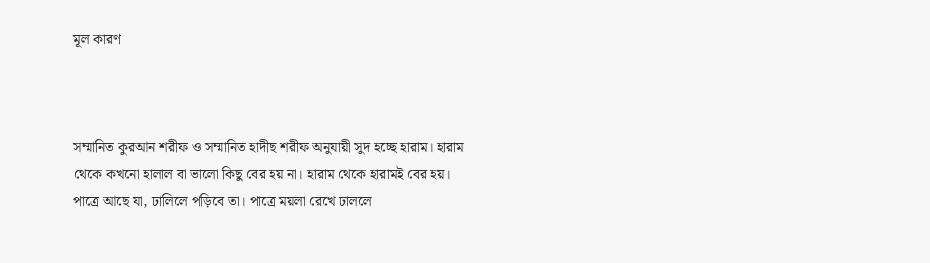মূল কারণ



সম্মানিত কুরআন শরীফ ও সম্মানিত হাদীছ শরীফ অনুযায়ী সুদ হচ্ছে হারাম। হারাম থেকে কখনো হালাল বা ভালো কিছু বের হয় না। হারাম থেকে হারামই বের হয়। পাত্রে আছে যা, ঢালিলে পড়িবে তা। পাত্রে ময়লা রেখে ঢাললে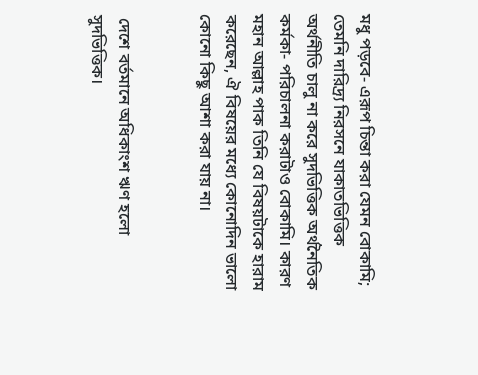মধু পড়বে- এরূপ চিন্তা করা যেমন বোকামি; তেমনি দারিদ্র্য নিরসনে যাকাতভিত্তিক অর্থনীতি চালু না করে সুদভিত্তিক অর্থনৈতিক কর্মকা- পরিচালনা করাটাও বোকামি। কারণ মহান আল্লাহ পাক তিনি যে বিষয়টাকে হারাম করেছেন, ঐ বিষয়ের মধ্যে কোনোদিন ভালো কোনো কিছু আশা করা যায় না।


 দেশে বর্তমানে অধিকাংশ ঋণ হলো সুদভিত্তিক।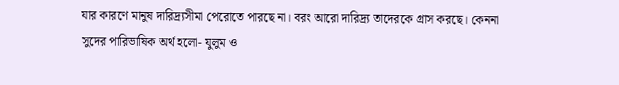যার কারণে মানুষ দারিদ্র্যসীমা পেরোতে পারছে না। বরং আরো দারিদ্র্য তাদেরকে গ্রাস করছে। কেননা সুদের পারিভাষিক অর্থ হলো- যুলুম ও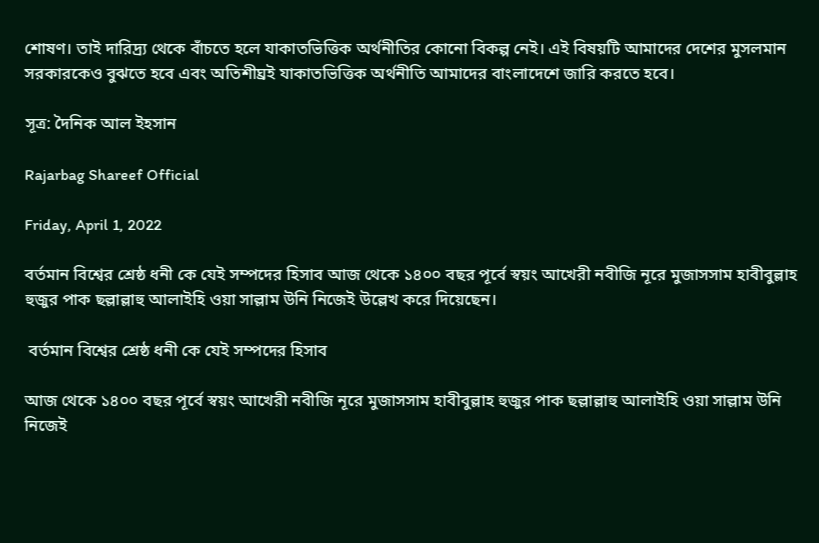শোষণ। তাই দারিদ্র্য থেকে বাঁচতে হলে যাকাতভিত্তিক অর্থনীতির কোনো বিকল্প নেই। এই বিষয়টি আমাদের দেশের মুসলমান সরকারকেও বুঝতে হবে এবং অতিশীঘ্রই যাকাতভিত্তিক অর্থনীতি আমাদের বাংলাদেশে জারি করতে হবে।

সূত্র: দৈনিক আল ইহসান

Rajarbag Shareef Official

Friday, April 1, 2022

বর্তমান বিশ্বের শ্রেষ্ঠ ধনী কে যেই সম্পদের হিসাব আজ থেকে ১৪০০ বছর পূর্বে স্বয়ং আখেরী নবীজি নূরে মুজাসসাম হাবীবুল্লাহ হুজুর পাক ছল্লাল্লাহু আলাইহি ওয়া সাল্লাম উনি নিজেই উল্লেখ করে দিয়েছেন।

 বর্তমান বিশ্বের শ্রেষ্ঠ ধনী কে যেই সম্পদের হিসাব

আজ থেকে ১৪০০ বছর পূর্বে স্বয়ং আখেরী নবীজি নূরে মুজাসসাম হাবীবুল্লাহ হুজুর পাক ছল্লাল্লাহু আলাইহি ওয়া সাল্লাম উনি নিজেই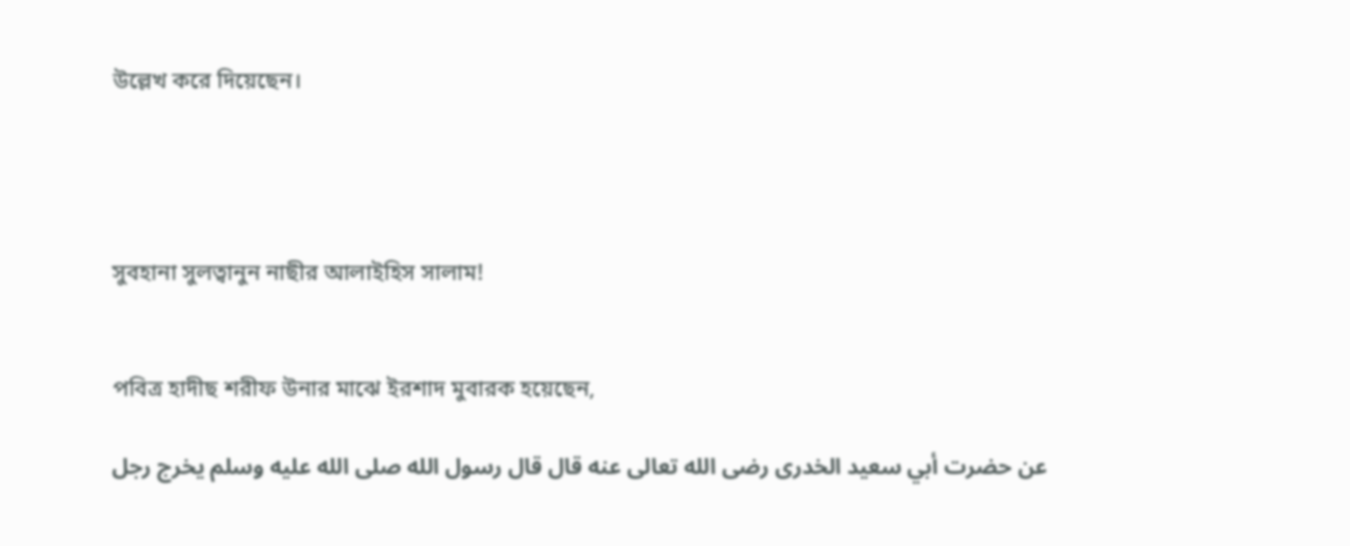উল্লেখ করে দিয়েছেন।




সুবহানা সুলত্বানুন নাছীর আলাইহিস সালাম!


পবিত্র হাদীছ শরীফ উনার মাঝে ইরশাদ মুবারক হয়েছেন,

عن حضرت أبي سعيد الخدرى رضى الله تعالى عنه قال قال رسول الله صلى الله عليه وسلم يخرج رجل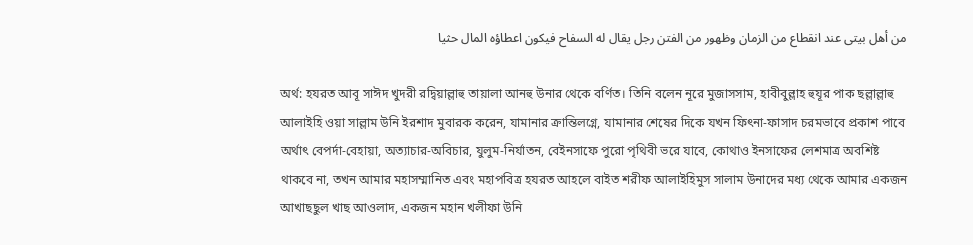من أهل بيتى عند انقطاع من الزمان وظهور من الفتن رجل يقال له السفاح فيكون اعطاؤه المال حثيا

অর্থ: হযরত আবূ সাঈদ খুদরী রদ্বিয়াল্লাহু তায়ালা আনহু উনার থেকে বর্ণিত। তিনি বলেন নূরে মুজাসসাম, হাবীবুল্লাহ হুযূর পাক ছল্লাল্লাহু আলাইহি ওয়া সাল্লাম উনি ইরশাদ মুবারক করেন, যামানার ক্রান্তিলগ্নে, যামানার শেষের দিকে যখন ফিৎনা-ফাসাদ চরমভাবে প্রকাশ পাবে অর্থাৎ বেপর্দা-বেহায়া, অত্যাচার-অবিচার, যুলুম-নির্যাতন, বেইনসাফে পুরো পৃথিবী ভরে যাবে, কোথাও ইনসাফের লেশমাত্র অবশিষ্ট থাকবে না, তখন আমার মহাসম্মানিত এবং মহাপবিত্র হযরত আহলে বাইত শরীফ আলাইহিমুস সালাম উনাদের মধ্য থেকে আমার একজন আখাছছুল খাছ আওলাদ, একজন মহান খলীফা উনি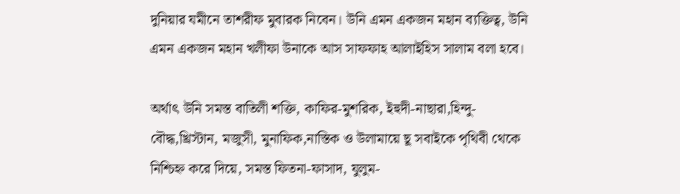দুনিয়ার যমীনে তাশরীফ মুবারক নিবেন। উনি এমন একজন মহান ব্যক্তিত্ব, উনি এমন একজন মহান খলীফা উনাকে আস সাফফাহ আলাইহিস সালাম বলা হবে।

অর্থাৎ উনি সমস্ত বাতিলী শক্তি, কাফির-মুশরিক, ইহুদী-নাছারা,হিন্দু-বৌদ্ধ,খ্রিস্টান, মজুসী, মুনাফিক,নাস্তিক ও উলামায়ে ছূ সবাইকে পৃথিবী থেকে নিশ্চিহ্ন করে দিয়ে, সমস্ত ফিতনা-ফাসাদ, যুলুম-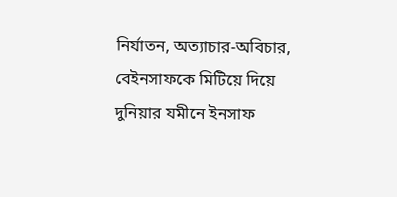নির্যাতন, অত্যাচার-অবিচার, বেইনসাফকে মিটিয়ে দিয়ে দুনিয়ার যমীনে ইনসাফ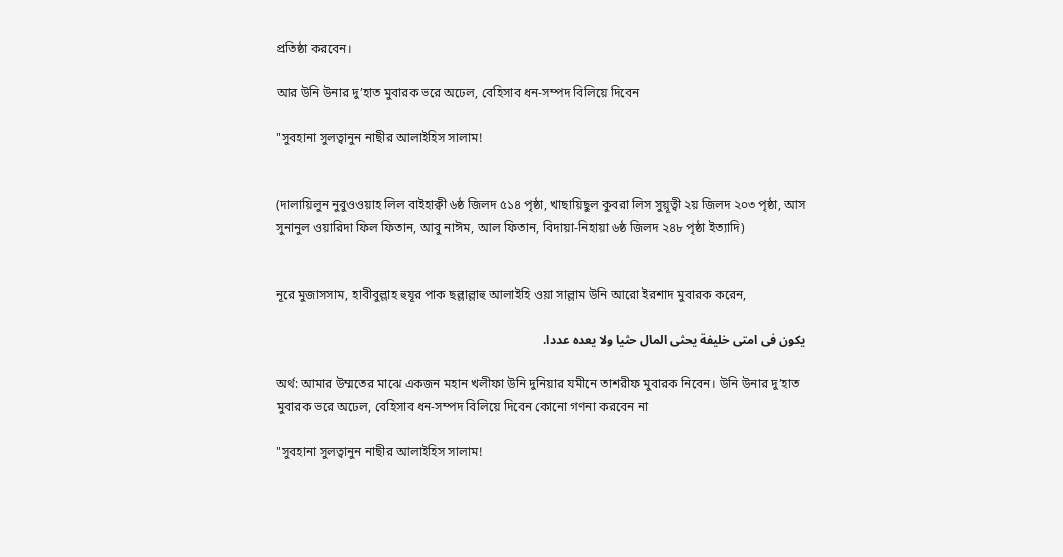প্রতিষ্ঠা করবেন।

আর উনি উনার দু’হাত মুবারক ভরে অঢেল, বেহিসাব ধন-সম্পদ বিলিয়ে দিবেন

"সুবহানা সুলত্বানুন নাছীর আলাইহিস সালাম!


(দালায়িলুন নুবুওওয়াহ লিল বাইহাক্বী ৬ষ্ঠ জিলদ ৫১৪ পৃষ্ঠা, খাছায়িছুল কুবরা লিস সুয়ূত্বী ২য় জিলদ ২০৩ পৃষ্ঠা, আস সুনানুল ওয়ারিদা ফিল ফিতান, আবু নাঈম, আল ফিতান, বিদায়া-নিহায়া ৬ষ্ঠ জিলদ ২৪৮ পৃষ্ঠা ইত্যাদি)


নূরে মুজাসসাম, হাবীবুল্লাহ হুযূর পাক ছল্লাল্লাহু আলাইহি ওয়া সাল্লাম উনি আরো ইরশাদ মুবারক করেন,

يكون فى امتى خليفة يحثى المال حثيا ولا يعده عددا.

অর্থ: আমার উম্মতের মাঝে একজন মহান খলীফা উনি দুনিয়ার যমীনে তাশরীফ মুবারক নিবেন। উনি উনার দু’হাত মুবারক ভরে অঢেল, বেহিসাব ধন-সম্পদ বিলিয়ে দিবেন কোনো গণনা করবেন না

"সুবহানা সুলত্বানুন নাছীর আলাইহিস সালাম!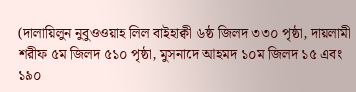(দালায়িলুন নুবুওওয়াহ লিল বাইহাক্বী ৬ষ্ঠ জিলদ ৩৩০ পৃষ্ঠা, দায়লামী শরীফ ৫ম জিলদ ৫১০ পৃষ্ঠা, মুসনাদে আহমদ ১০ম জিলদ ১৫ এবং ১৯০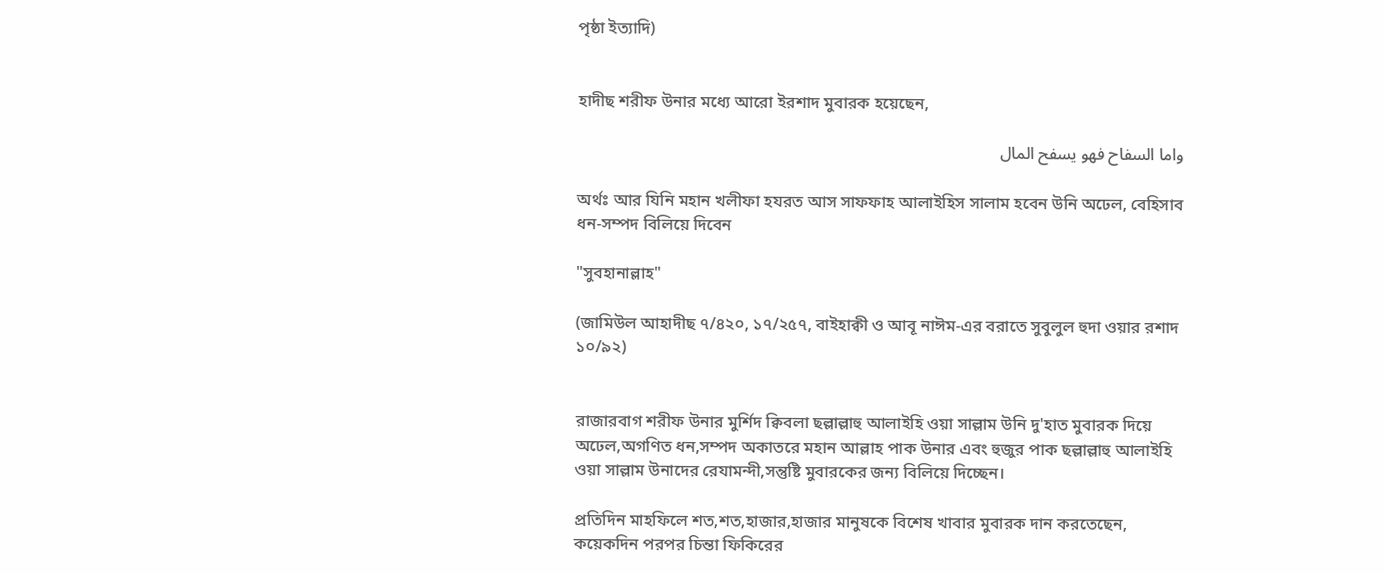পৃষ্ঠা ইত্যাদি)


হাদীছ শরীফ উনার মধ্যে আরো ইরশাদ মুবারক হয়েছেন,

واما السفاح فهو يسفح المال

অর্থঃ আর যিনি মহান খলীফা হযরত আস সাফফাহ আলাইহিস সালাম হবেন উনি অঢেল, বেহিসাব ধন-সম্পদ বিলিয়ে দিবেন

"সুবহানাল্লাহ"

(জামিউল আহাদীছ ৭/৪২০, ১৭/২৫৭, বাইহাক্বী ও আবূ নাঈম-এর বরাতে সুবুলুল হুদা ওয়ার রশাদ ১০/৯২)


রাজারবাগ শরীফ উনার মুর্শিদ ক্বিবলা ছল্লাল্লাহু আলাইহি ওয়া সাল্লাম উনি দু'হাত মুবারক দিয়ে অঢেল,অগণিত ধন,সম্পদ অকাতরে মহান আল্লাহ পাক উনার এবং হুজুর পাক ছল্লাল্লাহু আলাইহি ওয়া সাল্লাম উনাদের রেযামন্দী,সন্তুষ্টি মুবারকের জন্য বিলিয়ে দিচ্ছেন।

প্রতিদিন মাহফিলে শত,শত,হাজার,হাজার মানুষকে বিশেষ খাবার মুবারক দান করতেছেন, কয়েকদিন পরপর চিন্তা ফিকিরের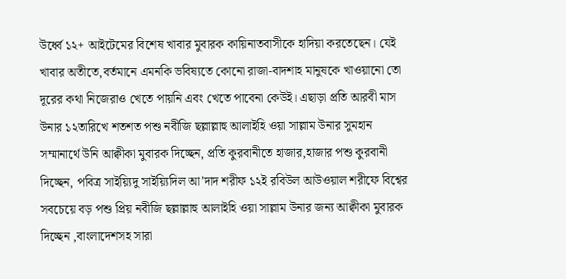উর্ধ্বে ১২+ আইটেমের বিশেষ খাবার মুবারক কায়িনাতবাসীকে হাদিয়া করতেছেন। যেই খাবার অতীতে,বর্তমানে এমনকি ভবিষ্যতে কোনো রাজা-বাদশাহ মানুষকে খাওয়ানো তো দূরের কথা নিজেরাও খেতে পায়নি এবং খেতে পাবেনা কেউই। এছাড়া প্রতি আরবী মাস উনার ১২তারিখে শতশত পশু নবীজি ছল্লাল্লাহু আলাইহি ওয়া সাল্লাম উনার সুমহান সম্মানার্থে উনি আক্বীকা মুবারক দিচ্ছেন, প্রতি কুরবানীতে হাজার,হাজার পশু কুরবানী দিচ্ছেন, পবিত্র সাইয়্যিদু সাইয়্যিদিল আ’দাদ শরীফ ১২ই রবিউল আউওয়াল শরীফে বিশ্বের সবচেয়ে বড় পশু প্রিয় নবীজি ছল্লাল্লাহু আলাইহি ওয়া সাল্লাম উনার জন্য আক্বীকা মুবারক দিচ্ছেন ,বাংলাদেশসহ সারা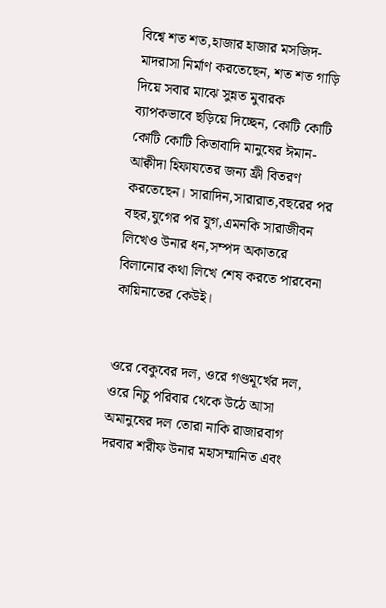বিশ্বে শত শত,হাজার হাজার মসজিদ-মাদরাসা নির্মাণ করতেছেন, শত শত গাড়ি দিয়ে সবার মাঝে সুন্নত মুবারক ব্যাপকভাবে ছড়িয়ে দিচ্ছেন, কোটি কোটি কোটি কোটি কিতাবাদি মানুষের ঈমান-আক্বীদা হিফাযতের জন্য ফ্রী বিতরণ করতেছেন। সারাদিন,সারারাত,বছরের পর বছর,যুগের পর যুগ,এমনকি সারাজীবন লিখেও উনার ধন,সম্পদ অকাতরে বিলানোর কথা লিখে শেষ করতে পারবেনা কায়িনাতের কেউই।


ওরে বেকুবের দল, ওরে গণ্ডমূর্খের দল, ওরে নিচু পরিবার থেকে উঠে আসা অমানুষের দল তোরা নাকি রাজারবাগ দরবার শরীফ উনার মহাসম্মানিত এবং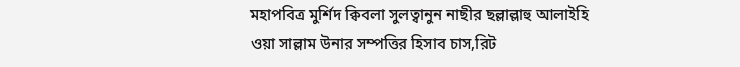মহাপবিত্র মুর্শিদ ক্বিবলা সুলত্বানুন নাছীর ছল্লাল্লাহু আলাইহি ওয়া সাল্লাম উনার সম্পত্তির হিসাব চাস,রিট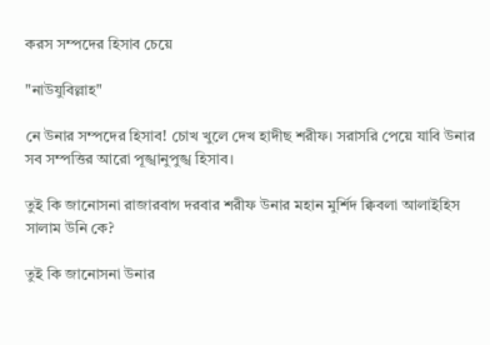করস সম্পদের হিসাব চেয়ে

"নাউযুবিল্লাহ"

নে উনার সম্পদের হিসাব! চোখ খুলে দেখ হাদীছ শরীফ। সরাসরি পেয়ে যাবি উনার সব সম্পত্তির আরো পূঙ্খানুপুঙ্খ হিসাব।

তুই কি জানোসনা রাজারবাগ দরবার শরীফ উনার মহান মুর্শিদ ক্বিবলা আলাইহিস সালাম উনি কে?

তুই কি জানোসনা উনার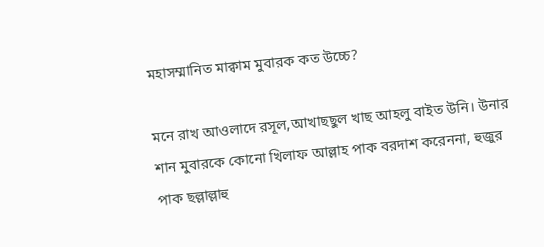মহাসম্মানিত মাক্বাম মুবারক কত উচ্চে?

মনে রাখ আওলাদে রসূল,আখাছছুল খাছ আহলু বাইত উনি। উনার শান মুবারকে কোনো খিলাফ আল্লাহ পাক বরদাশ করেননা, হুজুর পাক ছল্লাল্লাহু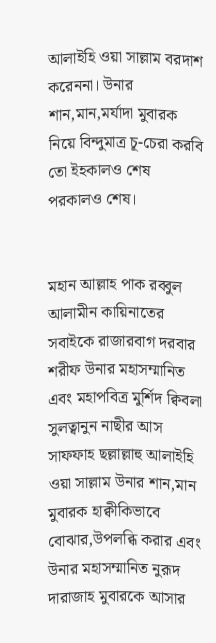আলাইহি ওয়া সাল্লাম বরদাশ করেননা। উনার শান,মান,মর্যাদা মুবারক নিয়ে বিন্দুমাত্র চূ-চেরা করবি তো ইহকালও শেষ পরকালও শেষ।


মহান আল্লাহ পাক রব্বুল আলামীন কায়িনাতের সবাইকে রাজারবাগ দরবার শরীফ উনার মহাসম্মানিত এবং মহাপবিত্র মুর্শিদ ক্বিবলা সুলত্বানুন নাছীর আস সাফফাহ ছল্লাল্লাহু আলাইহি ওয়া সাল্লাম উনার শান,মান মুবারক হাক্বীকিভাবে বোঝার,উপলব্ধি করার এবং উনার মহাসম্মানিত নুরূদ দারাজাহ মুবারকে আসার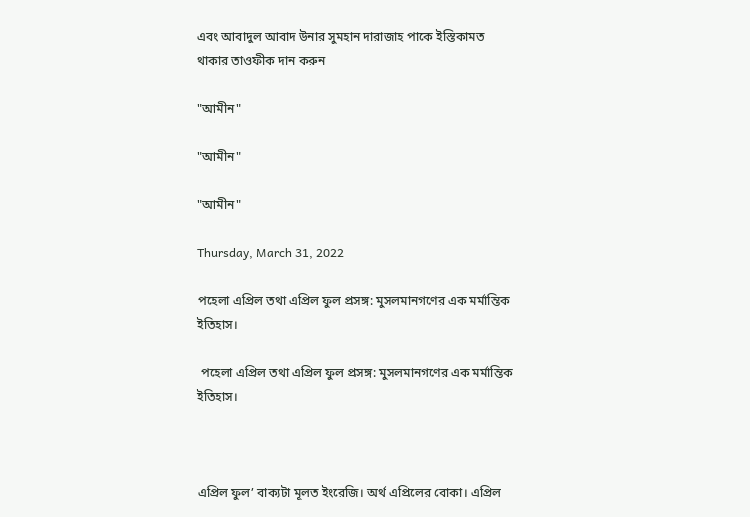এবং আবাদুল আবাদ উনার সুমহান দারাজাহ পাকে ইস্তিকামত থাকার তাওফীক দান করুন

"আমীন"

"আমীন"

"আমীন"

Thursday, March 31, 2022

পহেলা এপ্রিল তথা এপ্রিল ফুল প্রসঙ্গ: মুসলমানগণের এক মর্মান্তিক ইতিহাস।

 পহেলা এপ্রিল তথা এপ্রিল ফুল প্রসঙ্গ: মুসলমানগণের এক মর্মান্তিক ইতিহাস।



এপ্রিল ফুল’ বাক্যটা মূলত ইংরেজি। অর্থ এপ্রিলের বোকা। এপ্রিল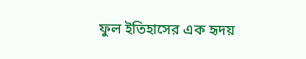ফুল ইতিহাসের এক হৃদয়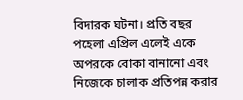বিদারক ঘটনা। প্রতি বছর পহেলা এপ্রিল এলেই একে অপরকে বোকা বানানো এবং নিজেকে চালাক প্রতিপন্ন করার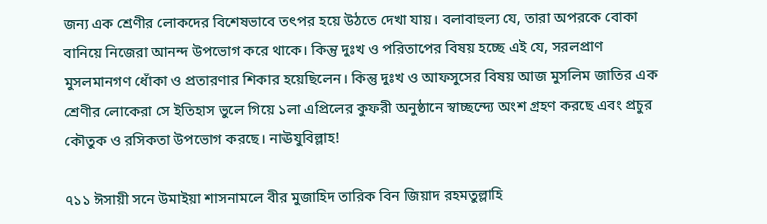জন্য এক শ্রেণীর লোকদের বিশেষভাবে তৎপর হয়ে উঠতে দেখা যায়। বলাবাহুল্য যে, তারা অপরকে বোকা বানিয়ে নিজেরা আনন্দ উপভোগ করে থাকে। কিন্তু দুঃখ ও পরিতাপের বিষয় হচ্ছে এই যে, সরলপ্রাণ মুসলমানগণ ধোঁকা ও প্রতারণার শিকার হয়েছিলেন। কিন্তু দুঃখ ও আফসুসের বিষয় আজ মুসলিম জাতির এক শ্রেণীর লোকেরা সে ইতিহাস ভুলে গিয়ে ১লা এপ্রিলের কুফরী অনুষ্ঠানে স্বাচ্ছন্দ্যে অংশ গ্রহণ করছে এবং প্রচুর কৌতুক ও রসিকতা উপভোগ করছে। নাঊযুবিল্লাহ!

৭১১ ঈসায়ী সনে উমাইয়া শাসনামলে বীর মুজাহিদ তারিক বিন জিয়াদ রহমতুল্লাহি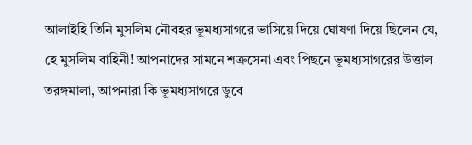আলাইহি তিনি মুসলিম নৌবহর ভূমধ্যসাগরে ভাসিয়ে দিয়ে ঘোষণা দিয়ে ছিলেন যে, হে মুসলিম বাহিনী! আপনাদের সামনে শত্রুসেনা এবং পিছনে ভূমধ্যসাগরের উত্তাল তরঙ্গমালা, আপনারা কি ভূমধ্যসাগরে ডুবে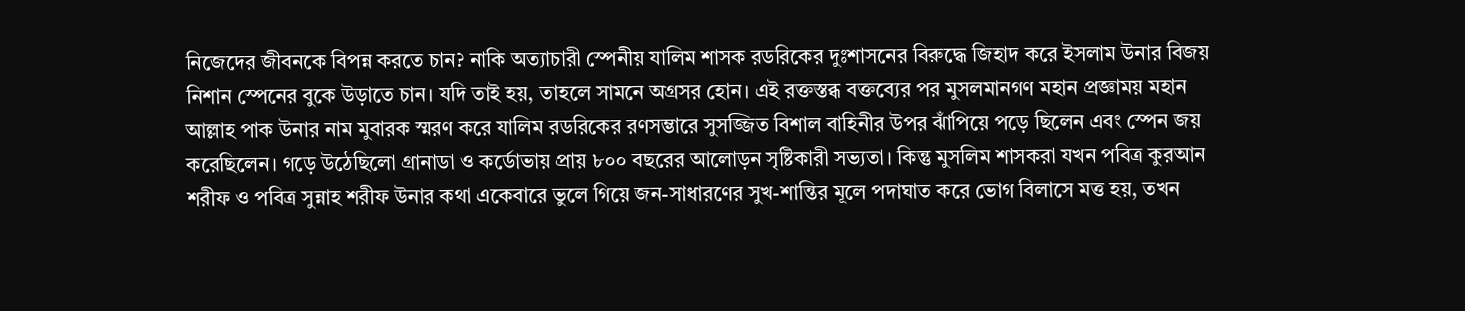নিজেদের জীবনকে বিপন্ন করতে চান? নাকি অত্যাচারী স্পেনীয় যালিম শাসক রডরিকের দুঃশাসনের বিরুদ্ধে জিহাদ করে ইসলাম উনার বিজয় নিশান স্পেনের বুকে উড়াতে চান। যদি তাই হয়, তাহলে সামনে অগ্রসর হোন। এই রক্তস্তব্ধ বক্তব্যের পর মুসলমানগণ মহান প্রজ্ঞাময় মহান আল্লাহ পাক উনার নাম মুবারক স্মরণ করে যালিম রডরিকের রণসম্ভারে সুসজ্জিত বিশাল বাহিনীর উপর ঝাঁপিয়ে পড়ে ছিলেন এবং স্পেন জয় করেছিলেন। গড়ে উঠেছিলো গ্রানাডা ও কর্ডোভায় প্রায় ৮০০ বছরের আলোড়ন সৃষ্টিকারী সভ্যতা। কিন্তু মুসলিম শাসকরা যখন পবিত্র কুরআন শরীফ ও পবিত্র সুন্নাহ শরীফ উনার কথা একেবারে ভুলে গিয়ে জন-সাধারণের সুখ-শান্তির মূলে পদাঘাত করে ভোগ বিলাসে মত্ত হয়, তখন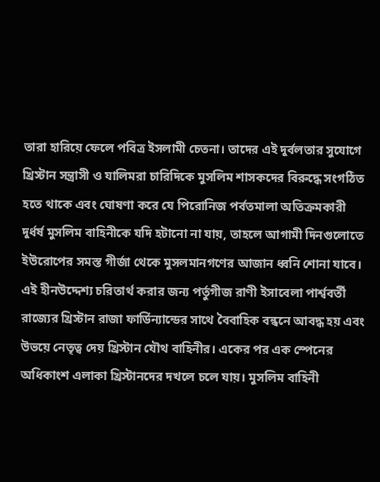তারা হারিয়ে ফেলে পবিত্র ইসলামী চেতনা। তাদের এই দুর্বলতার সুযোগে খ্রিস্টান সন্ত্রাসী ও যালিমরা চারিদিকে মুসলিম শাসকদের বিরুদ্ধে সংগঠিত হতে থাকে এবং ঘোষণা করে যে পিরোনিজ পর্বতমালা অতিক্রমকারী দুর্ধর্ষ মুসলিম বাহিনীকে যদি হটানো না যায়, তাহলে আগামী দিনগুলোতে ইউরোপের সমস্ত গীর্জা থেকে মুসলমানগণের আজান ধ্বনি শোনা যাবে। এই হীনউদ্দেশ্য চরিতার্থ করার জন্য পর্তুগীজ রাণী ইসাবেলা পার্শ্ববর্তী রাজ্যের খ্রিস্টান রাজা ফার্ডিন্যান্ডের সাথে বৈবাহিক বন্ধনে আবদ্ধ হয় এবং উভয়ে নেতৃত্ব দেয় খ্রিস্টান যৌথ বাহিনীর। একের পর এক স্পেনের অধিকাংশ এলাকা খ্রিস্টানদের দখলে চলে যায়। মুসলিম বাহিনী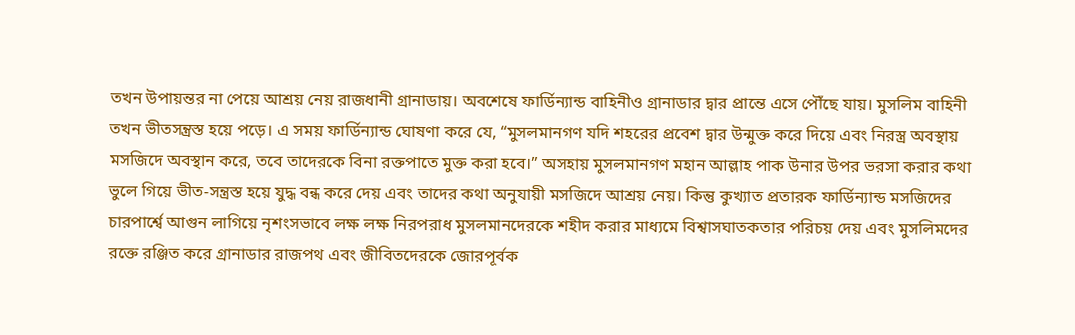তখন উপায়ন্তর না পেয়ে আশ্রয় নেয় রাজধানী গ্রানাডায়। অবশেষে ফার্ডিন্যান্ড বাহিনীও গ্রানাডার দ্বার প্রান্তে এসে পৌঁছে যায়। মুসলিম বাহিনী তখন ভীতসন্ত্রস্ত হয়ে পড়ে। এ সময় ফার্ডিন্যান্ড ঘোষণা করে যে, “মুসলমানগণ যদি শহরের প্রবেশ দ্বার উন্মুক্ত করে দিয়ে এবং নিরস্ত্র অবস্থায় মসজিদে অবস্থান করে, তবে তাদেরকে বিনা রক্তপাতে মুক্ত করা হবে।” অসহায় মুসলমানগণ মহান আল্লাহ পাক উনার উপর ভরসা করার কথা ভুলে গিয়ে ভীত-সন্ত্রস্ত হয়ে যুদ্ধ বন্ধ করে দেয় এবং তাদের কথা অনুযায়ী মসজিদে আশ্রয় নেয়। কিন্তু কুখ্যাত প্রতারক ফার্ডিন্যান্ড মসজিদের চারপার্শ্বে আগুন লাগিয়ে নৃশংসভাবে লক্ষ লক্ষ নিরপরাধ মুসলমানদেরকে শহীদ করার মাধ্যমে বিশ্বাসঘাতকতার পরিচয় দেয় এবং মুসলিমদের রক্তে রঞ্জিত করে গ্রানাডার রাজপথ এবং জীবিতদেরকে জোরপূর্বক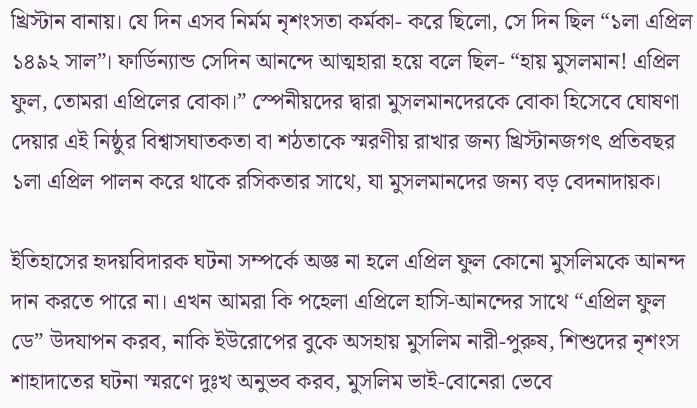খ্রিস্টান বানায়। যে দিন এসব নির্মম নৃশংসতা কর্মকা- করে ছিলো, সে দিন ছিল “১লা এপ্রিল ১৪৯২ সাল”। ফার্ডিন্যান্ড সেদিন আনন্দে আত্মহারা হয়ে বলে ছিল- “হায় মুসলমান! এপ্রিল ফুল, তোমরা এপ্রিলের বোকা।” স্পেনীয়দের দ্বারা মুসলমানদেরকে বোকা হিসেবে ঘোষণা দেয়ার এই নিষ্ঠুর বিশ্বাসঘাতকতা বা শঠতাকে স্মরণীয় রাখার জন্য খ্রিস্টানজগৎ প্রতিবছর ১লা এপ্রিল পালন করে থাকে রসিকতার সাথে, যা মুসলমানদের জন্য বড় বেদনাদায়ক।

ইতিহাসের হৃদয়বিদারক ঘটনা সম্পর্কে অজ্ঞ না হলে এপ্রিল ফুল কোনো মুসলিমকে আনন্দ দান করতে পারে না। এখন আমরা কি পহেলা এপ্রিলে হাসি-আনন্দের সাথে “এপ্রিল ফুল ডে” উদযাপন করব, নাকি ইউরোপের বুকে অসহায় মুসলিম নারী-পুরুষ, শিশুদের নৃশংস শাহাদাতের ঘটনা স্মরণে দুঃখ অনুভব করব, মুসলিম ভাই-বোনেরা ভেবে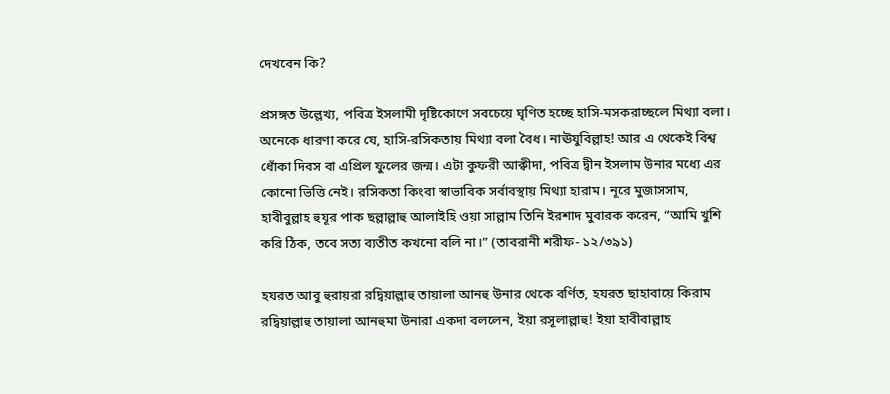দেখবেন কি?

প্রসঙ্গত উল্লেখ্য, পবিত্র ইসলামী দৃষ্টিকোণে সবচেয়ে ঘৃণিত হচ্ছে হাসি-মসকরাচ্ছলে মিথ্যা বলা। অনেকে ধারণা করে যে, হাসি-রসিকতায় মিথ্যা বলা বৈধ। নাঊযুবিল্লাহ! আর এ থেকেই বিশ্ব ধোঁকা দিবস বা এপ্রিল ফুলের জন্ম। এটা কুফরী আক্বীদা, পবিত্র দ্বীন ইসলাম উনার মধ্যে এর কোনো ভিত্তি নেই। রসিকতা কিংবা স্বাভাবিক সর্বাবস্থায় মিথ্যা হারাম। নূরে মুজাসসাম, হাবীবুল্লাহ হুযূর পাক ছল্লাল্লাহু আলাইহি ওয়া সাল্লাম তিনি ইরশাদ মুবারক করেন, “আমি খুশি করি ঠিক, তবে সত্য ব্যতীত কখনো বলি না।” (তাবরানী শরীফ- ১২/৩৯১)

হযরত আবু হুরায়রা রদ্বিয়াল্লাহু তায়ালা আনহু উনার থেকে বর্ণিত, হযরত ছাহাবায়ে কিরাম রদ্বিয়াল্লাহু তায়ালা আনহুমা উনারা একদা বললেন, ইয়া রসূলাল্লাহু! ইয়া হাবীবাল্লাহ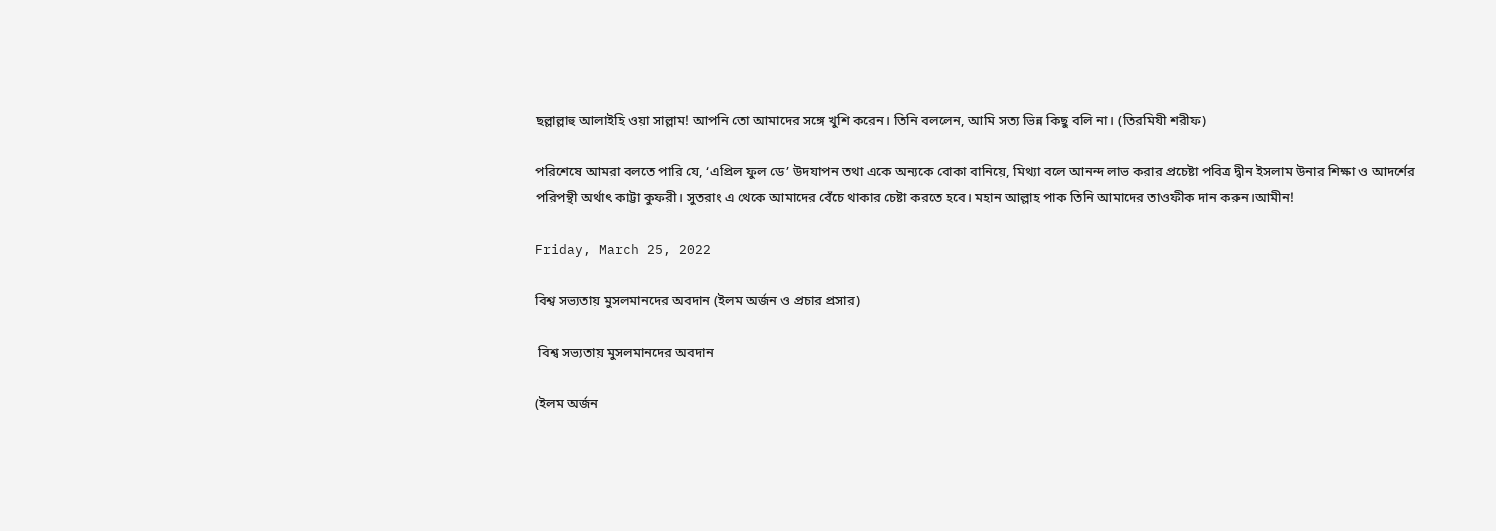ছল্লাল্লাহু আলাইহি ওয়া সাল্লাম! আপনি তো আমাদের সঙ্গে খুশি করেন। তিনি বললেন, আমি সত্য ভিন্ন কিছু বলি না। (তিরমিযী শরীফ)

পরিশেষে আমরা বলতে পারি যে, ‘এপ্রিল ফুল ডে’ উদযাপন তথা একে অন্যকে বোকা বানিয়ে, মিথ্যা বলে আনন্দ লাভ করার প্রচেষ্টা পবিত্র দ্বীন ইসলাম উনার শিক্ষা ও আদর্শের পরিপন্থী অর্থাৎ কাট্টা কুফরী। সুতরাং এ থেকে আমাদের বেঁচে থাকার চেষ্টা করতে হবে। মহান আল্লাহ পাক তিনি আমাদের তাওফীক দান করুন।আমীন!

Friday, March 25, 2022

বিশ্ব সভ্যতায় মুসলমানদের অবদান (ইলম অর্জন ও প্রচার প্রসার)

 বিশ্ব সভ্যতায় মুসলমানদের অবদান

(ইলম অর্জন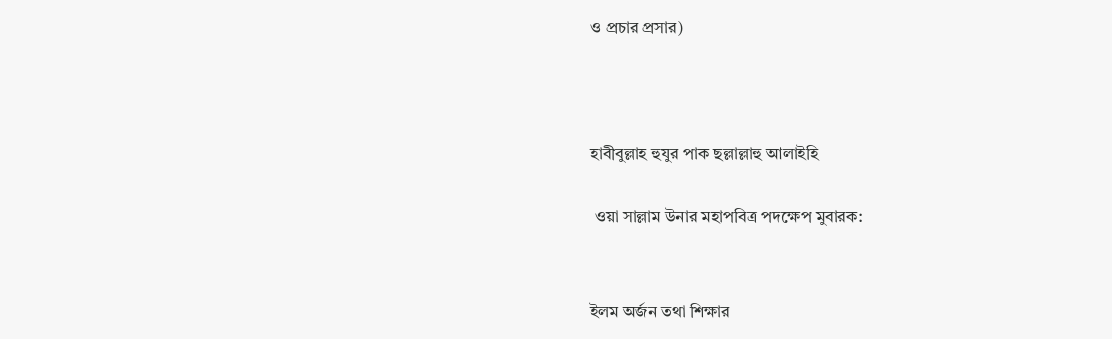ও প্রচার প্রসার)



হাবীবুল্লাহ হুযুর পাক ছল্লাল্লাহু আলাইহি

 ওয়া সাল্লাম উনার মহাপবিত্র পদক্ষেপ মুবারক:


ইলম অর্জন তথা শিক্ষার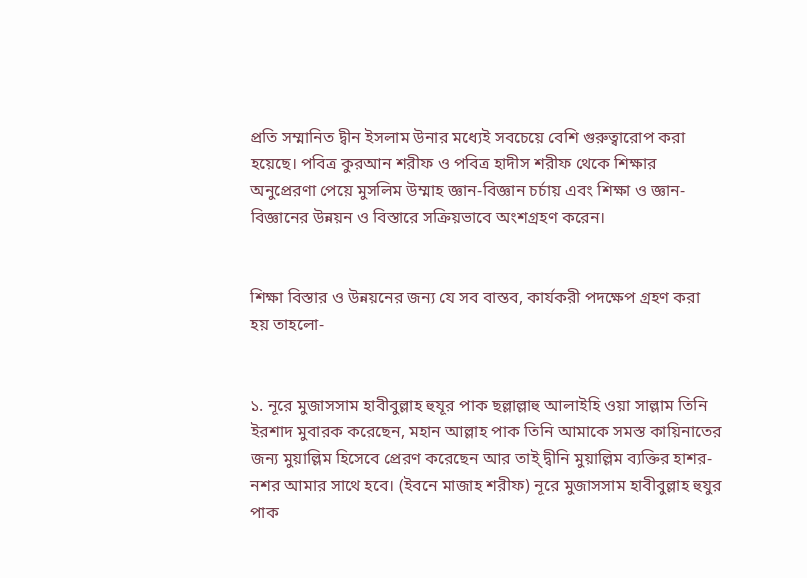প্রতি সম্মানিত দ্বীন ইসলাম উনার মধ্যেই সবচেয়ে বেশি গুরুত্বারোপ করা হয়েছে। পবিত্র কুরআন শরীফ ও পবিত্র হাদীস শরীফ থেকে শিক্ষার অনুপ্রেরণা পেয়ে মুসলিম উম্মাহ জ্ঞান-বিজ্ঞান চর্চায় এবং শিক্ষা ও জ্ঞান-বিজ্ঞানের উন্নয়ন ও বিস্তারে সক্রিয়ভাবে অংশগ্রহণ করেন।


শিক্ষা বিস্তার ও উন্নয়নের জন্য যে সব বাস্তব, কার্যকরী পদক্ষেপ গ্রহণ করা হয় তাহলো-


১. নূরে মুজাসসাম হাবীবুল্লাহ হুযূর পাক ছল্লাল্লাহু আলাইহি ওয়া সাল্লাম তিনি ইরশাদ মুবারক করেছেন, মহান আল্লাহ পাক তিনি আমাকে সমস্ত কায়িনাতের জন্য মুয়াল্লিম হিসেবে প্রেরণ করেছেন আর তাই্ দ্বীনি মুয়াল্লিম ব্যক্তির হাশর-নশর আমার সাথে হবে। (ইবনে মাজাহ শরীফ) নূরে মুজাসসাম হাবীবুল্লাহ হুযুর পাক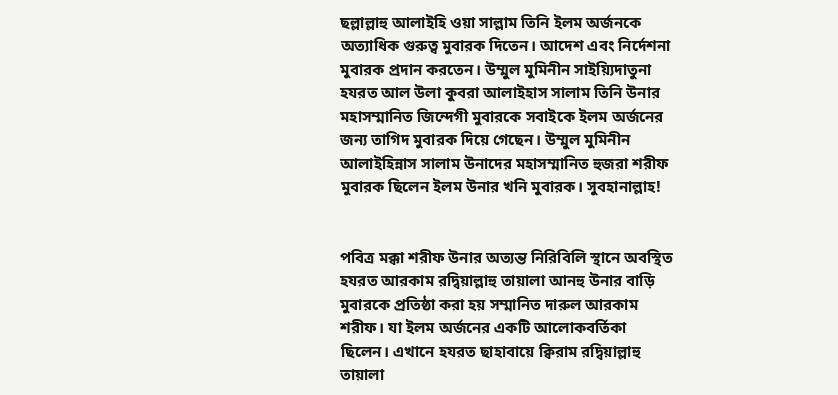ছল্লাল্লাহু আলাইহি ওয়া সাল্লাম তিনি ইলম অর্জনকে অত্যাধিক গুরুত্ব মুবারক দিতেন। আদেশ এবং নির্দেশনা মুবারক প্রদান করতেন। উম্মুল মুমিনীন সাইয়্যিদাতুনা হযরত আল উলা কুবরা আলাইহাস সালাম তিনি উনার মহাসম্মানিত জিন্দেগী মুবারকে সবাইকে ইলম অর্জনের জন্য তাগিদ মুবারক দিয়ে গেছেন। উম্মুল মুমিনীন আলাইহিন্নাস সালাম উনাদের মহাসম্মানিত হুজরা শরীফ মুবারক ছিলেন ইলম উনার খনি মুবারক। সুবহানাল্লাহ!


পবিত্র মক্কা শরীফ উনার অত্যন্ত নিরিবিলি স্থানে অবস্থিত হযরত আরকাম রদ্বিয়াল্লাহু তায়ালা আনহু উনার বাড়ি মুবারকে প্রতিষ্ঠা করা হয় সম্মানিত দারুল আরকাম শরীফ। যা ইলম অর্জনের একটি আলোকবর্তিকা ছিলেন। এখানে হযরত ছাহাবায়ে ক্বিরাম রদ্বিয়াল্লাহু তায়ালা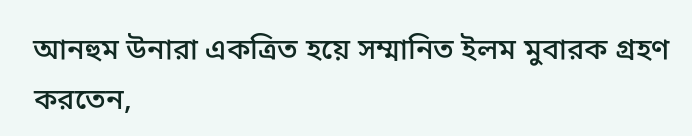আনহুম উনারা একত্রিত হয়ে সম্মানিত ইলম মুবারক গ্রহণ করতেন,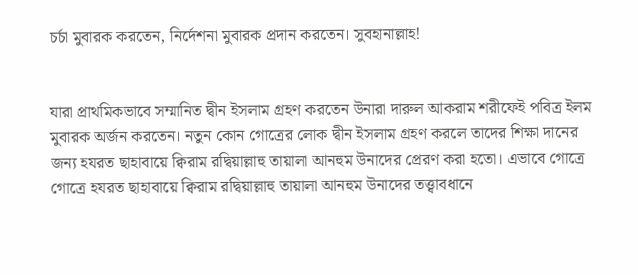চর্চা মুবারক করতেন, নির্দেশনা মুবারক প্রদান করতেন। সুবহানাল্লাহ!


যারা প্রাথমিকভাবে সম্মানিত দ্বীন ইসলাম গ্রহণ করতেন উনারা দারুল আকরাম শরীফেই পবিত্র ইলম মুবারক অর্জন করতেন। নতুন কোন গোত্রের লোক দ্বীন ইসলাম গ্রহণ করলে তাদের শিক্ষা দানের জন্য হযরত ছাহাবায়ে ক্বিরাম রদ্বিয়াল্লাহু তায়ালা আনহুম উনাদের প্রেরণ করা হতো। এভাবে গোত্রে গোত্রে হযরত ছাহাবায়ে ক্বিরাম রদ্বিয়াল্লাহু তায়ালা আনহুম উনাদের তত্ত্বাবধানে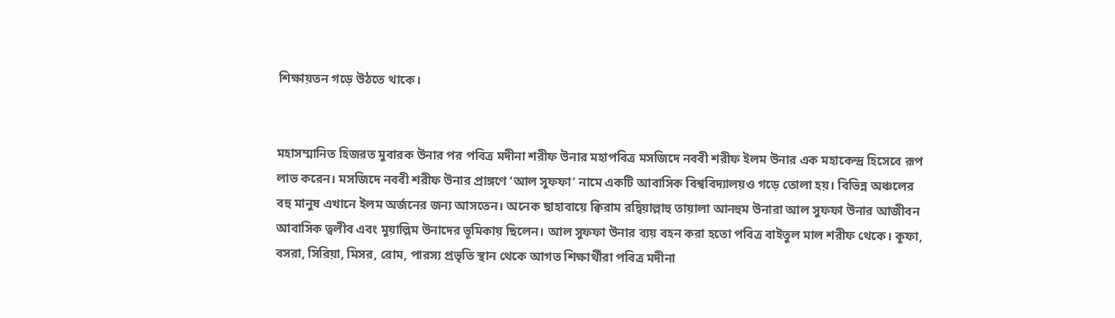শিক্ষায়তন গড়ে উঠতে থাকে।


মহাসম্মানিত হিজরত মুবারক উনার পর পবিত্র মদীনা শরীফ উনার মহাপবিত্র মসজিদে নববী শরীফ ইলম উনার এক মহাকেন্দ্র হিসেবে রূপ লাভ করেন। মসজিদে নববী শরীফ উনার প্রাঙ্গণে ‘আল সুফফা’ নামে একটি আবাসিক বিশ্ববিদ্যালয়ও গড়ে তোলা হয়। বিভিন্ন অঞ্চলের বহু মানুষ এখানে ইলম অর্জনের জন্য আসতেন। অনেক ছাহাবায়ে ক্বিরাম রদ্বিয়াল্লাহু তায়ালা আনহুম উনারা আল সুফফা উনার আজীবন আবাসিক ত্বলীব এবং মুয়াল্লিম উনাদের ভূমিকায় ছিলেন। আল সুফফা উনার ব্যয় বহন করা হতো পবিত্র বাইতুল মাল শরীফ থেকে। কূফা, বসরা, সিরিয়া, মিসর, রোম, পারস্য প্রভৃতি স্থান থেকে আগত শিক্ষার্থীরা পবিত্র মদীনা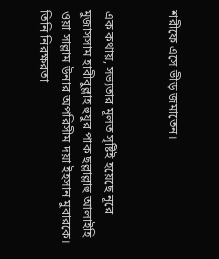শরীফে এসে ভীড় জমাতেন।


এক কথায়, সভ্যতার মূলত সৃষ্টিই হয়েছে নূরে মুজাসসাম হাবীবুল্লাহ হুযুর পাক ছল্লাল্লাহু আলাইহি ওয়া সাল্লাম উনার অপরিসীম দয়া ইহসান মুবারকে। তিনি নিরক্ষরতা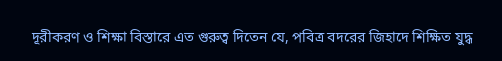দূরীকরণ ও শিক্ষা বিস্তারে এত গুরুত্ব দিতেন যে, পবিত্র বদরের জিহাদে শিক্ষিত যুদ্ধ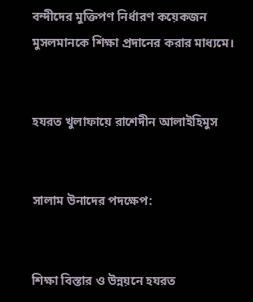বন্দীদের মুক্তিপণ নির্ধারণ কয়েকজন মুসলমানকে শিক্ষা প্রদানের করার মাধ্যমে।


হযরত খুলাফায়ে রাশেদীন আলাইহিমুস


সালাম উনাদের পদক্ষেপ:


শিক্ষা বিস্তার ও উন্নয়নে হযরত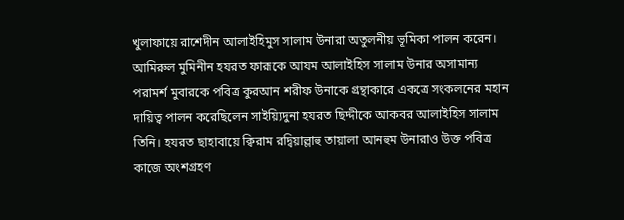খুলাফায়ে রাশেদীন আলাইহিমুস সালাম উনারা অতুলনীয় ভূমিকা পালন করেন। আমিরুল মুমিনীন হযরত ফারূকে আযম আলাইহিস সালাম উনার অসামান্য পরামর্শ মুবারকে পবিত্র কুরআন শরীফ উনাকে গ্রন্থাকারে একত্রে সংকলনের মহান দায়িত্ব পালন করেছিলেন সাইয়্যিদুনা হযরত ছিদ্দীকে আকবর আলাইহিস সালাম তিনি। হযরত ছাহাবায়ে ক্বিরাম রদ্বিয়াল্লাহু তায়ালা আনহুম উনারাও উক্ত পবিত্র কাজে অংশগ্রহণ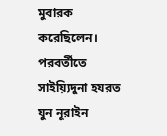মুবারক করেছিলেন। পরবর্তীতে সাইয়্যিদুনা হযরত যুন নূরাইন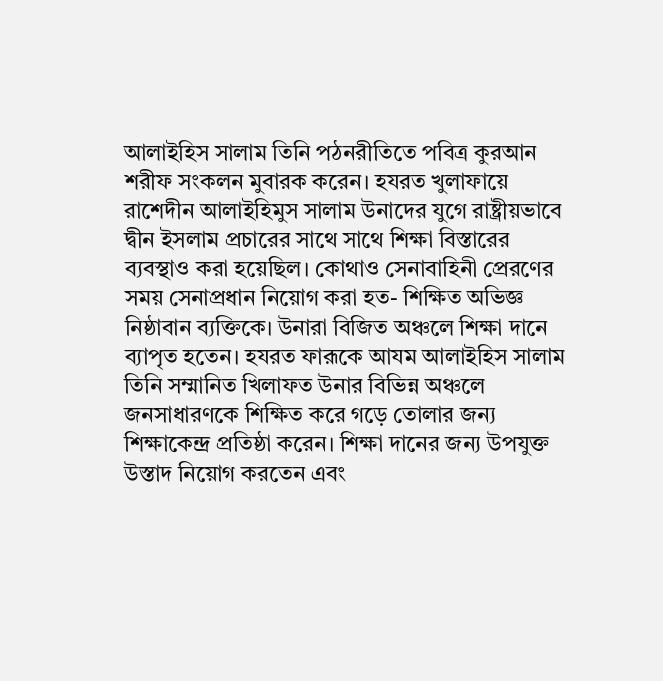আলাইহিস সালাম তিনি পঠনরীতিতে পবিত্র কুরআন শরীফ সংকলন মুবারক করেন। হযরত খুলাফায়ে রাশেদীন আলাইহিমুস সালাম উনাদের যুগে রাষ্ট্রীয়ভাবে দ্বীন ইসলাম প্রচারের সাথে সাথে শিক্ষা বিস্তারের ব্যবস্থাও করা হয়েছিল। কোথাও সেনাবাহিনী প্রেরণের সময় সেনাপ্রধান নিয়োগ করা হত- শিক্ষিত অভিজ্ঞ নিষ্ঠাবান ব্যক্তিকে। উনারা বিজিত অঞ্চলে শিক্ষা দানে ব্যাপৃত হতেন। হযরত ফারূকে আযম আলাইহিস সালাম তিনি সম্মানিত খিলাফত উনার বিভিন্ন অঞ্চলে জনসাধারণকে শিক্ষিত করে গড়ে তোলার জন্য শিক্ষাকেন্দ্র প্রতিষ্ঠা করেন। শিক্ষা দানের জন্য উপযুক্ত উস্তাদ নিয়োগ করতেন এবং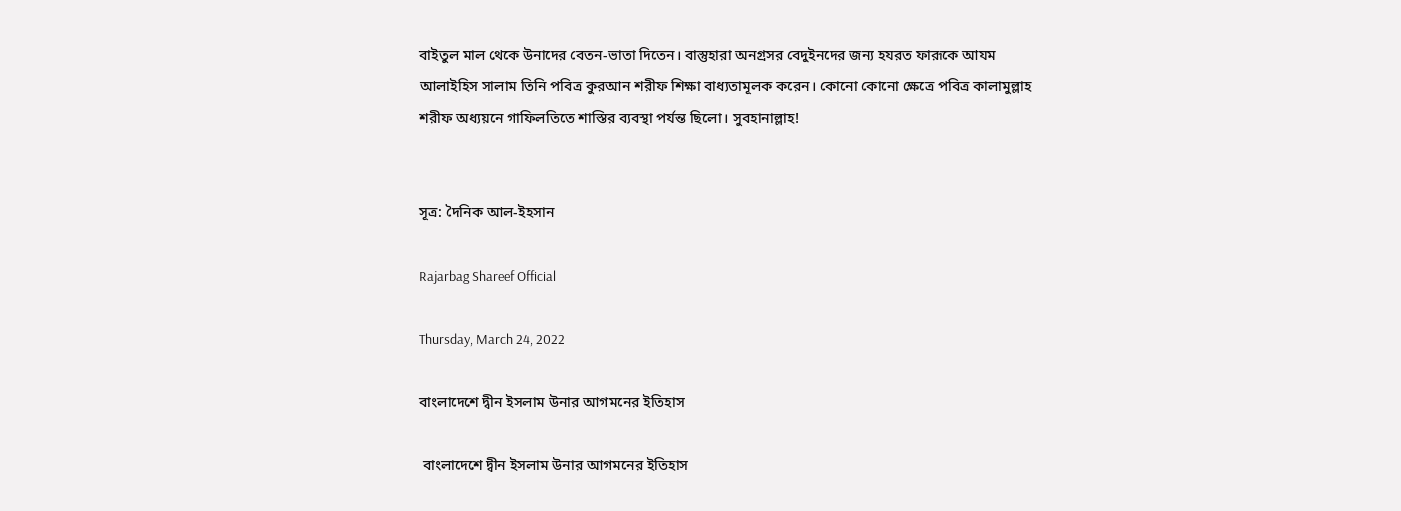বাইতুল মাল থেকে উনাদের বেতন-ভাতা দিতেন। বাস্তুহারা অনগ্রসর বেদুইনদের জন্য হযরত ফারূকে আযম আলাইহিস সালাম তিনি পবিত্র কুরআন শরীফ শিক্ষা বাধ্যতামূলক করেন। কোনো কোনো ক্ষেত্রে পবিত্র কালামুল্লাহ শরীফ অধ্যয়নে গাফিলতিতে শাস্তির ব্যবস্থা পর্যন্ত ছিলো। সুবহানাল্লাহ!


সূত্র: দৈনিক আল-ইহসান

Rajarbag Shareef Official

Thursday, March 24, 2022

বাংলাদেশে দ্বীন ইসলাম উনার আগমনের ইতিহাস

 বাংলাদেশে দ্বীন ইসলাম উনার আগমনের ইতিহাস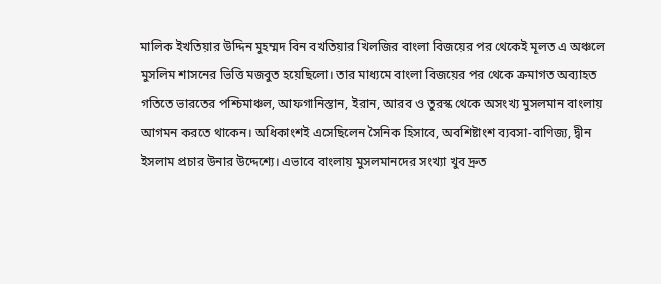মালিক ইখতিয়ার উদ্দিন মুহম্মদ বিন বখতিয়ার খিলজির বাংলা বিজয়ের পর থেকেই মূলত এ অঞ্চলে মুসলিম শাসনের ভিত্তি মজবুত হয়েছিলো। তার মাধ্যমে বাংলা বিজয়ের পর থেকে ক্রমাগত অব্যাহত গতিতে ভারতের পশ্চিমাঞ্চল, আফগানিস্তান, ইরান, আরব ও তুরস্ক থেকে অসংখ্য মুসলমান বাংলায় আগমন করতে থাকেন। অধিকাংশই এসেছিলেন সৈনিক হিসাবে, অবশিষ্টাংশ ব্যবসা-বাণিজ্য, দ্বীন ইসলাম প্রচার উনার উদ্দেশ্যে। এভাবে বাংলায় মুসলমানদের সংখ্যা খুব দ্রুত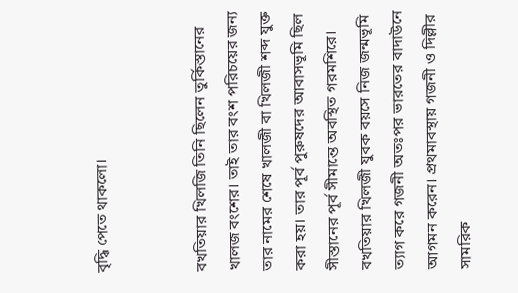বৃদ্ধি পেতে থাকলো।


বখতিয়ার খিলজি তিনি ছিলেন তুর্কিস্তানের খালজ বংশের। তাই তার বংশ পরিচয়ের জন্য তার নামের শেষে খালজী বা খিলজী শব্দ যুক্ত করা হয়। তার পূর্ব পুরুষদের আবাসভূমি ছিল সীস্তানের পূর্ব সীমান্তে অবস্থিত গরমশিরে। বখতিয়ার খিলজী যুবক বয়সে নিজ জন্মভূমি ত্যাগ করে গজনী অতঃপর ভারতের বাদাউনে আগমন করেন। প্রথমাবস্থায় গজনী ও দিল্লীর সামরিক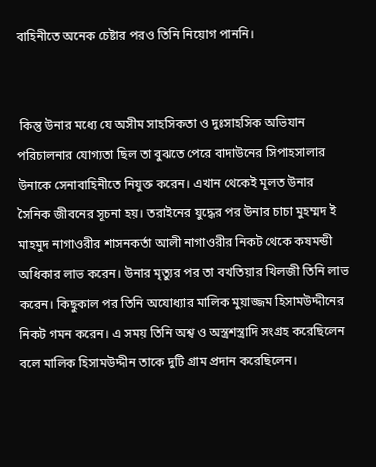বাহিনীতে অনেক চেষ্টার পরও তিনি নিয়োগ পাননি।


 কিন্তু উনার মধ্যে যে অসীম সাহসিকতা ও দুঃসাহসিক অভিযান পরিচালনার যোগ্যতা ছিল তা বুঝতে পেরে বাদাউনের সিপাহসালার উনাকে সেনাবাহিনীতে নিযুক্ত করেন। এখান থেকেই মূলত উনার সৈনিক জীবনের সূচনা হয়। তরাইনের যুদ্ধের পর উনার চাচা মুহম্মদ ই মাহমুদ নাগাওরীর শাসনকর্তা আলী নাগাওরীর নিকট থেকে কষমন্ডী অধিকার লাভ করেন। উনার মৃত্যুর পর তা বখতিয়ার খিলজী তিনি লাভ করেন। কিছুকাল পর তিনি অযোধ্যার মালিক মুয়াজ্জম হিসামউদ্দীনের নিকট গমন করেন। এ সময় তিনি অশ্ব ও অস্ত্রশস্ত্রাদি সংগ্রহ করেছিলেন বলে মালিক হিসামউদ্দীন তাকে দুটি গ্রাম প্রদান করেছিলেন।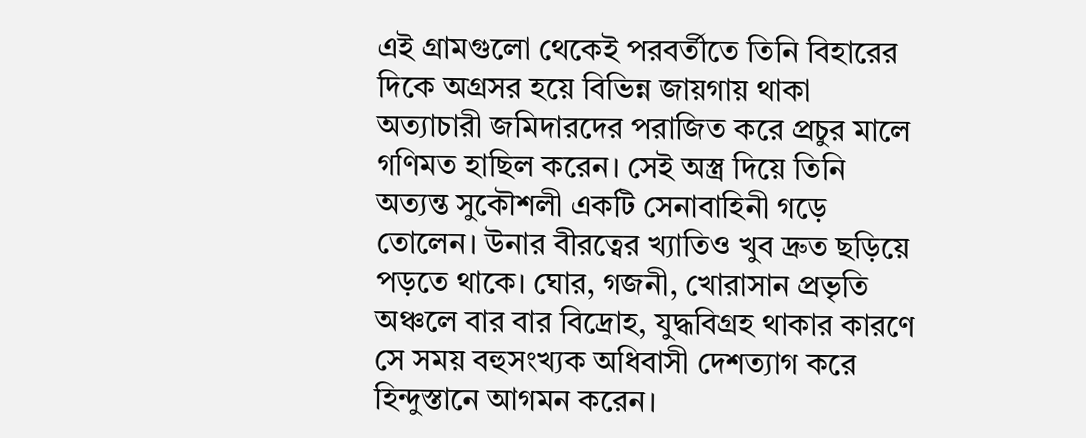এই গ্রামগুলো থেকেই পরবর্তীতে তিনি বিহারের দিকে অগ্রসর হয়ে বিভিন্ন জায়গায় থাকা অত্যাচারী জমিদারদের পরাজিত করে প্রচুর মালে গণিমত হাছিল করেন। সেই অস্ত্র দিয়ে তিনি অত্যন্ত সুকৌশলী একটি সেনাবাহিনী গড়ে তোলেন। উনার বীরত্বের খ্যাতিও খুব দ্রুত ছড়িয়ে পড়তে থাকে। ঘোর, গজনী, খোরাসান প্রভৃতি অঞ্চলে বার বার বিদ্রোহ, যুদ্ধবিগ্রহ থাকার কারণে সে সময় বহুসংখ্যক অধিবাসী দেশত্যাগ করে হিন্দুস্তানে আগমন করেন।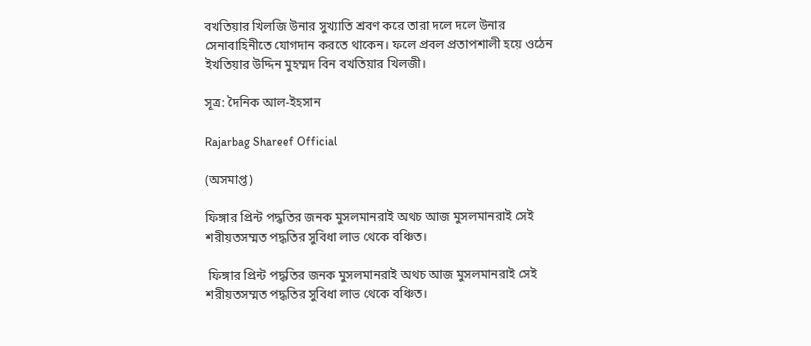বখতিয়ার খিলজি উনার সুখ্যাতি শ্রবণ করে তারা দলে দলে উনার সেনাবাহিনীতে যোগদান করতে থাকেন। ফলে প্রবল প্রতাপশালী হয়ে ওঠেন ইখতিয়ার উদ্দিন মুহম্মদ বিন বখতিয়ার খিলজী।

সূত্র: দৈনিক আল-ইহসান

Rajarbag Shareef Official

(অসমাপ্ত)

ফিঙ্গার প্রিন্ট পদ্ধতির জনক মুসলমানরাই অথচ আজ মুসলমানরাই সেই শরীয়তসম্মত পদ্ধতির সুবিধা লাভ থেকে বঞ্চিত।

 ফিঙ্গার প্রিন্ট পদ্ধতির জনক মুসলমানরাই অথচ আজ মুসলমানরাই সেই শরীয়তসম্মত পদ্ধতির সুবিধা লাভ থেকে বঞ্চিত।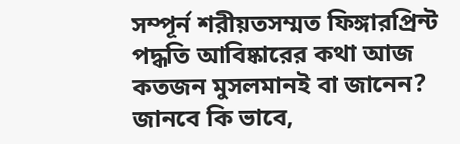সম্পূর্ন শরীয়তসম্মত ফিঙ্গারপ্রিন্ট পদ্ধতি আবিষ্কারের কথা আজ কতজন মুসলমানই বা জানেন? জানবে কি ভাবে,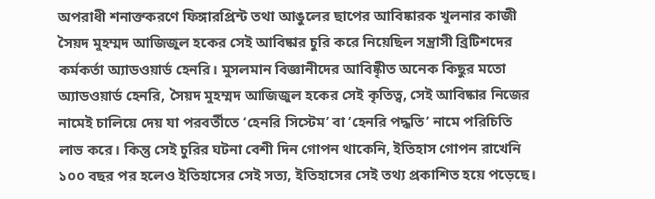অপরাধী শনাক্তকরণে ফিঙ্গারপ্রিন্ট তথা আঙুলের ছাপের আবিষ্কারক খুলনার কাজী সৈয়দ মুহম্মদ আজিজুল হকের সেই আবিষ্কার চুরি করে নিয়েছিল সন্ত্রাসী ব্রিটিশদের কর্মকর্তা অ্যাডওয়ার্ড হেনরি। মুসলমান বিজ্ঞানীদের আবিষ্কৃীত অনেক কিছুর মতো অ্যাডওয়ার্ড হেনরি, সৈয়দ মুহম্মদ আজিজুল হকের সেই কৃতিত্ব, সেই আবিষ্কার নিজের নামেই চালিয়ে দেয় যা পরবর্তীতে ‘হেনরি সিস্টেম’ বা ‘হেনরি পদ্ধতি’ নামে পরিচিতি লাভ করে। কিন্তু সেই চুরির ঘটনা বেশী দিন গোপন থাকেনি, ইতিহাস গোপন রাখেনি ১০০ বছর পর হলেও ইতিহাসের সেই সত্য, ইতিহাসের সেই তথ্য প্রকাশিত হয়ে পড়েছে।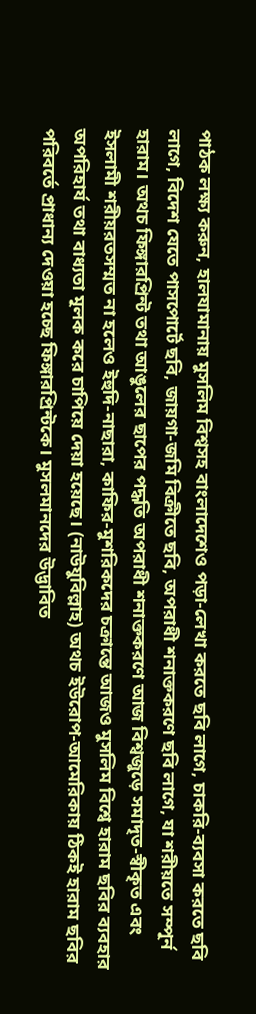পাঠক লক্ষ্য করুন, হালযামানায় মুসলিম বিশ্বসহ বাংলাদেশেও পড়া-লেখা করতে ছবি লাগে, চাকরি-ব্যবসা করতে ছবি লাগে, বিদেশ যেতে পাসপোর্টে ছবি, জায়গা-জমি বিক্রীতে ছবি, অপরাধী শনাক্তকরণে ছবি লাগে, যা শরীয়তে সম্পূর্ন হারাম। অথচ ফিঙ্গারপ্রিন্ট তথা আঙুলের ছাপের পদ্ধতি অপরাধী শনাক্তকরণে আজ বিশ্বজুড়ে সমাদৃত-স্বীকৃত এবং ইসলামী শরীয়রতসম্মত না হলেও ইহুদি-নাছারা, কাফির-মুশরিকদের চক্রান্তে আজও মুসলিম বিশ্বে হারাম ছবির ব্যবহার অপরিহার্য তথা বাধ্যতা মূলক করে চাপিয়ে দেয়া হয়েছে। (নাউযুবিল্লাহ) অথচ ইউরোপ-আমেরিকায় ঠিকই হারাম ছবির পরিবর্তে প্রাধান্য দেওয়া হচ্ছে ফিঙ্গারপ্রিন্টকে। মুসলমানদের উদ্ভাবিত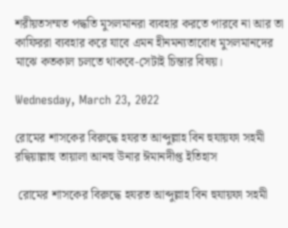শরীয়তসম্মত পদ্ধতি মুসলমানরা ব্যবহার করতে পারবে না আর তা কাফিররা ব্যবহার করে যাবে এমন হীনমন্যতাবোধ মুসলমানদের মাঝে কতকাল চলতে থাকবে-সেটাই চিন্তার বিষয়।

Wednesday, March 23, 2022

রোমের শাসকের বিরুদ্ধে হযরত আব্দুল্লাহ বিন হুযায়ফা সহমী রদ্বিয়াল্লাহু তায়ালা আনহু উনার ঈমানদীপ্ত ইতিহাস

 রোমের শাসকের বিরুদ্ধে হযরত আব্দুল্লাহ বিন হুযায়ফা সহমী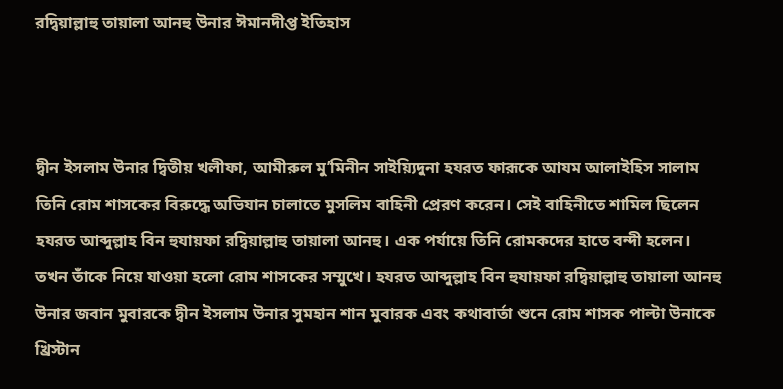রদ্বিয়াল্লাহু তায়ালা আনহু উনার ঈমানদীপ্ত ইতিহাস



দ্বীন ইসলাম উনার দ্বিতীয় খলীফা, আমীরুল মু’মিনীন সাইয়্যিদুনা হযরত ফারূকে আযম আলাইহিস সালাম তিনি রোম শাসকের বিরুদ্ধে অভিযান চালাতে মুসলিম বাহিনী প্রেরণ করেন। সেই বাহিনীতে শামিল ছিলেন হযরত আব্দুল্লাহ বিন হুযায়ফা রদ্বিয়াল্লাহু তায়ালা আনহু। এক পর্যায়ে তিনি রোমকদের হাতে বন্দী হলেন। তখন তাঁকে নিয়ে যাওয়া হলো রোম শাসকের সম্মুখে। হযরত আব্দুল্লাহ বিন হুযায়ফা রদ্বিয়াল্লাহু তায়ালা আনহু উনার জবান মুবারকে দ্বীন ইসলাম উনার সুমহান শান মুবারক এবং কথাবার্তা শুনে রোম শাসক পাল্টা উনাকে খ্রিস্টান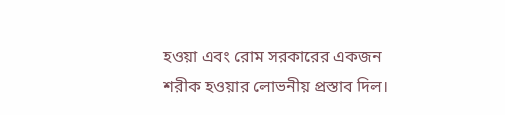হওয়া এবং রোম সরকারের একজন শরীক হওয়ার লোভনীয় প্রস্তাব দিল।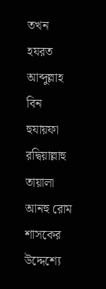তখন হযরত আব্দুল্লাহ বিন হুযায়ফা রদ্বিয়াল্লাহু তায়ালা আনহু রোম শাসকের উদ্দেশ্যে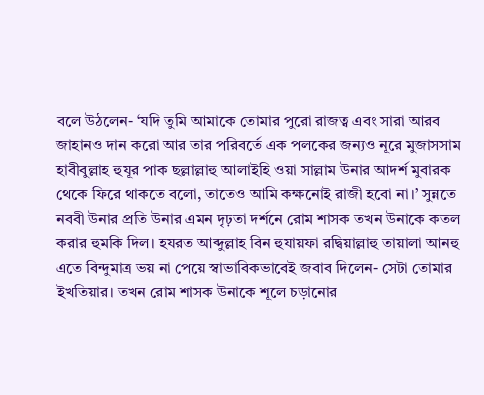বলে উঠলেন- ‘যদি তুমি আমাকে তোমার পুরো রাজত্ব এবং সারা আরব জাহানও দান করো আর তার পরিবর্তে এক পলকের জন্যও নূরে মুজাসসাম হাবীবুল্লাহ হুযূর পাক ছল্লাল্লাহু আলাইহি ওয়া সাল্লাম উনার আদর্শ মুবারক থেকে ফিরে থাকতে বলো, তাতেও আমি কক্ষনোই রাজী হবো না।’ সুন্নতে নববী উনার প্রতি উনার এমন দৃঢ়তা দর্শনে রোম শাসক তখন উনাকে কতল করার হুমকি দিল। হযরত আব্দুল্লাহ বিন হুযায়ফা রদ্বিয়াল্লাহু তায়ালা আনহু এতে বিন্দুমাত্র ভয় না পেয়ে স্বাভাবিকভাবেই জবাব দিলেন- সেটা তোমার ইখতিয়ার। তখন রোম শাসক উনাকে শূলে চড়ানোর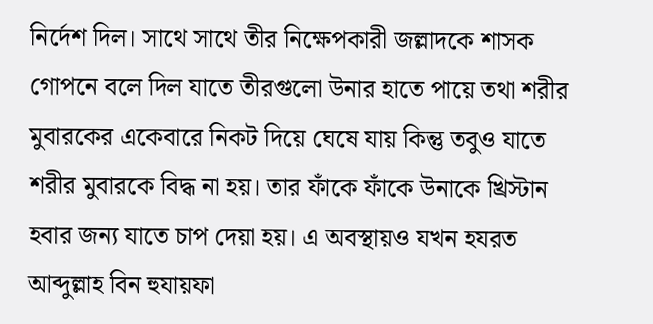নির্দেশ দিল। সাথে সাথে তীর নিক্ষেপকারী জল্লাদকে শাসক গোপনে বলে দিল যাতে তীরগুলো উনার হাতে পায়ে তথা শরীর মুবারকের একেবারে নিকট দিয়ে ঘেষে যায় কিন্তু তবুও যাতে শরীর মুবারকে বিদ্ধ না হয়। তার ফাঁকে ফাঁকে উনাকে খ্রিস্টান হবার জন্য যাতে চাপ দেয়া হয়। এ অবস্থায়ও যখন হযরত আব্দুল্লাহ বিন হুযায়ফা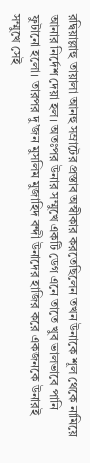রদ্বিয়াল্লাহু তায়ালা আনহু সম্রাটের প্রস্তাব অস্বীকার করতেছিলেন তখন উনাকে শূল থেকে নামিয়ে আনার নির্দেশ দেয়া হল। অতঃপর উনার সম্মুখে একটি ডেগ এনে তাতে খুব ভালভাবে পানি ফুটানো হলো। তারপর দু’জন মুসলিম মুজাহিদ বন্দী উনাদের হাজির করে একজনকে উনারই সম্মুখে সেই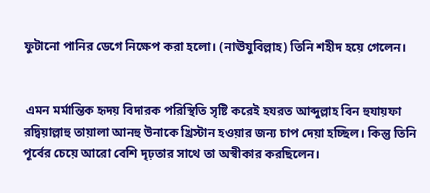ফুটানো পানির ডেগে নিক্ষেপ করা হলো। (নাঊযুবিল্লাহ) তিনি শহীদ হয়ে গেলেন।


 এমন মর্মান্তিক হৃদয় বিদারক পরিস্থিতি সৃষ্টি করেই হযরত আব্দুল্লাহ বিন হুযায়ফা রদ্বিয়াল্লাহু তায়ালা আনহু উনাকে খ্রিস্টান হওয়ার জন্য চাপ দেয়া হচ্ছিল। কিন্তু তিনি পূর্বের চেয়ে আরো বেশি দৃঢ়তার সাথে তা অস্বীকার করছিলেন।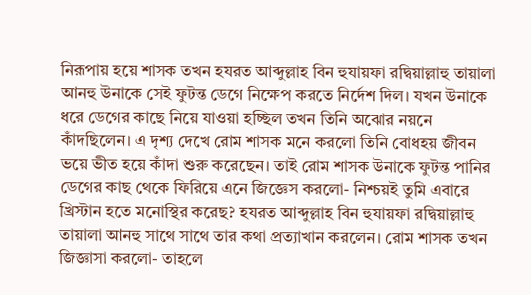নিরূপায় হয়ে শাসক তখন হযরত আব্দুল্লাহ বিন হুযায়ফা রদ্বিয়াল্লাহু তায়ালা আনহু উনাকে সেই ফুটন্ত ডেগে নিক্ষেপ করতে নির্দেশ দিল। যখন উনাকে ধরে ডেগের কাছে নিয়ে যাওয়া হচ্ছিল তখন তিনি অঝোর নয়নে কাঁদছিলেন। এ দৃশ্য দেখে রোম শাসক মনে করলো তিনি বোধহয় জীবন ভয়ে ভীত হয়ে কাঁদা শুরু করেছেন। তাই রোম শাসক উনাকে ফুটন্ত পানির ডেগের কাছ থেকে ফিরিয়ে এনে জিজ্ঞেস করলো- নিশ্চয়ই তুমি এবারে খ্রিস্টান হতে মনোস্থির করেছ? হযরত আব্দুল্লাহ বিন হুযায়ফা রদ্বিয়াল্লাহু তায়ালা আনহু সাথে সাথে তার কথা প্রত্যাখান করলেন। রোম শাসক তখন জিজ্ঞাসা করলো- তাহলে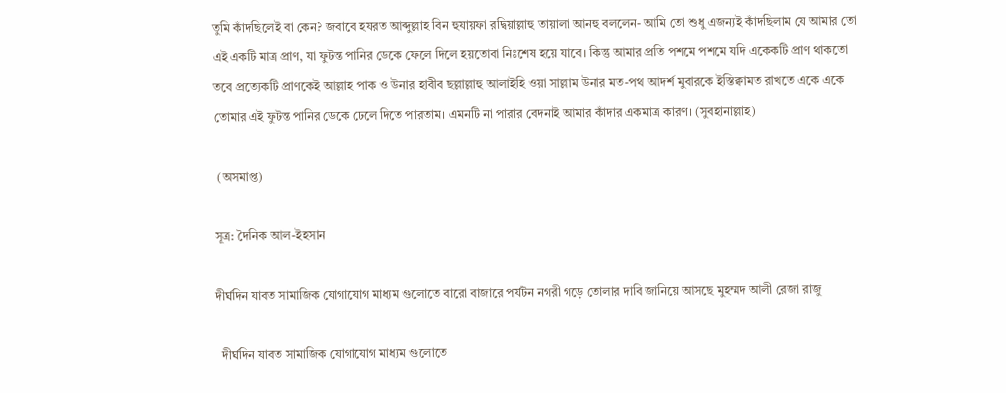তুমি কাঁদছিলেই বা কেন? জবাবে হযরত আব্দুল্লাহ বিন হুযায়ফা রদ্বিয়াল্লাহু তায়ালা আনহু বললেন- আমি তো শুধু এজন্যই কাঁদছিলাম যে আমার তো এই একটি মাত্র প্রাণ, যা ফুটন্ত পানির ডেকে ফেলে দিলে হয়তোবা নিঃশেষ হয়ে যাবে। কিন্তু আমার প্রতি পশমে পশমে যদি একেকটি প্রাণ থাকতো তবে প্রত্যেকটি প্রাণকেই আল্লাহ পাক ও উনার হাবীব ছল্লাল্লাহু আলাইহি ওয়া সাল্লাম উনার মত-পথ আদর্শ মুবারকে ইস্তিক্বামত রাখতে একে একে তোমার এই ফুটন্ত পানির ডেকে ঢেলে দিতে পারতাম। এমনটি না পারার বেদনাই আমার কাঁদার একমাত্র কারণ। (সুবহানাল্লাহ)

 (অসমাপ্ত)

সূত্র: দৈনিক আল-ইহসান

দীর্ঘদিন যাবত সামাজিক যোগাযোগ মাধ্যম গুলোতে বারো বাজারে পর্যটন নগরী গড়ে তোলার দাবি জানিয়ে আসছে মুহম্মদ আলী রেজা রাজু

  দীর্ঘদিন যাবত সামাজিক যোগাযোগ মাধ্যম গুলোতে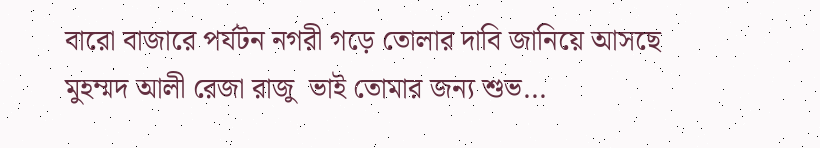বারো বাজারে পর্যটন নগরী গড়ে তোলার দাবি জানিয়ে আসছে মুহম্মদ আলী রেজা রাজু  ভাই তোমার জন্য শুভ...